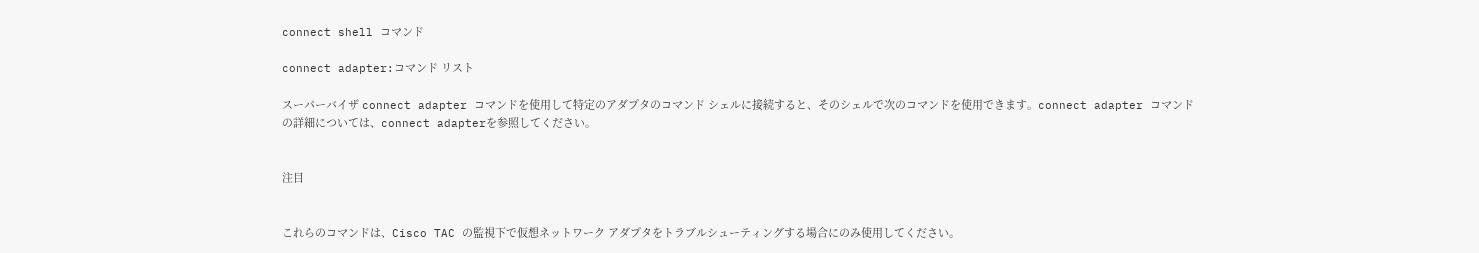connect shell コマンド

connect adapter:コマンド リスト

スーパーバイザ connect adapter コマンドを使用して特定のアダプタのコマンド シェルに接続すると、そのシェルで次のコマンドを使用できます。connect adapter コマンドの詳細については、connect adapterを参照してください。


注目


これらのコマンドは、Cisco TAC の監視下で仮想ネットワーク アダプタをトラブルシューティングする場合にのみ使用してください。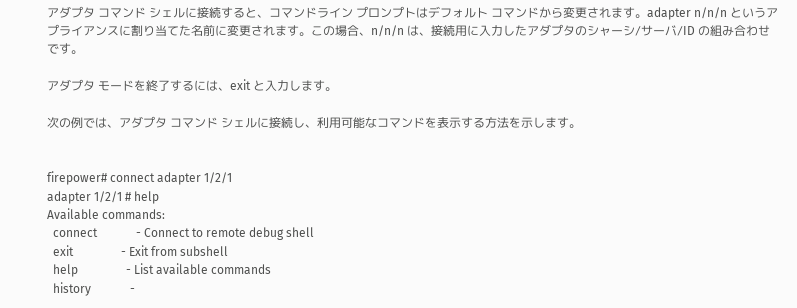アダプタ コマンド シェルに接続すると、コマンドライン プロンプトはデフォルト コマンドから変更されます。adapter n/n/n というアプライアンスに割り当てた名前に変更されます。この場合、n/n/n は、接続用に入力したアダプタのシャーシ/サーバ/ID の組み合わせです。

アダプタ モードを終了するには、exit と入力します。

次の例では、アダプタ コマンド シェルに接続し、利用可能なコマンドを表示する方法を示します。


firepower# connect adapter 1/2/1
adapter 1/2/1 # help
Available commands:
  connect             - Connect to remote debug shell
  exit                - Exit from subshell
  help                - List available commands
  history             -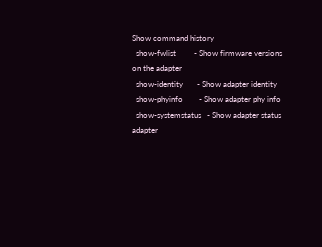Show command history
  show-fwlist         - Show firmware versions on the adapter
  show-identity       - Show adapter identity
  show-phyinfo        - Show adapter phy info
  show-systemstatus   - Show adapter status
adapter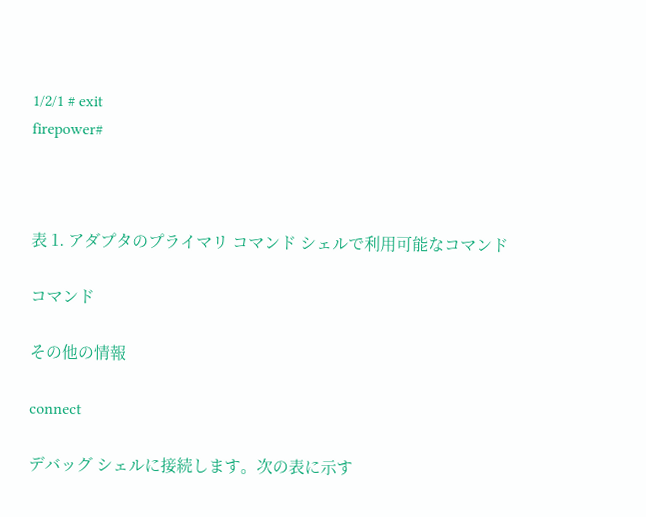1/2/1 # exit
firepower#



表 1. アダプタのプライマリ コマンド シェルで利用可能なコマンド

コマンド

その他の情報

connect

デバッグ シェルに接続します。次の表に示す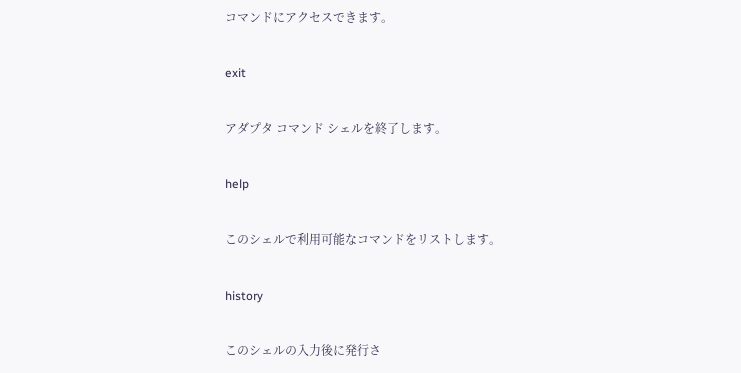コマンドにアクセスできます。

exit

アダプタ コマンド シェルを終了します。

help

このシェルで利用可能なコマンドをリストします。

history

このシェルの入力後に発行さ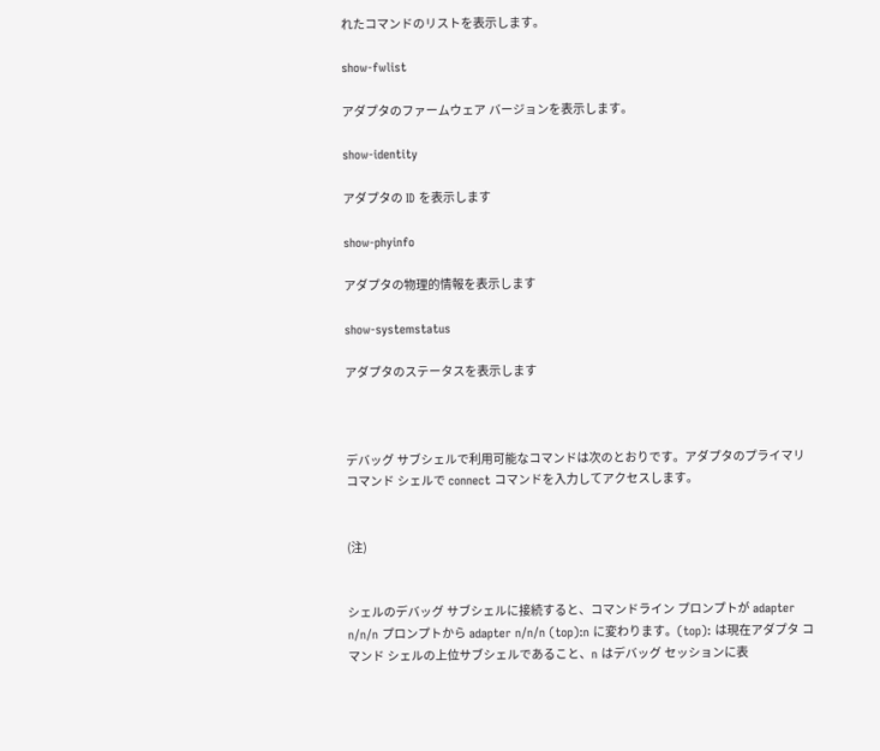れたコマンドのリストを表示します。

show-fwlist

アダプタのファームウェア バージョンを表示します。

show-identity

アダプタの ID を表示します

show-phyinfo

アダプタの物理的情報を表示します

show-systemstatus

アダプタのステータスを表示します



デバッグ サブシェルで利用可能なコマンドは次のとおりです。アダプタのプライマリ コマンド シェルで connect コマンドを入力してアクセスします。


(注)


シェルのデバッグ サブシェルに接続すると、コマンドライン プロンプトが adapter n/n/n プロンプトから adapter n/n/n (top):n に変わります。(top): は現在アダプタ コマンド シェルの上位サブシェルであること、n はデバッグ セッションに表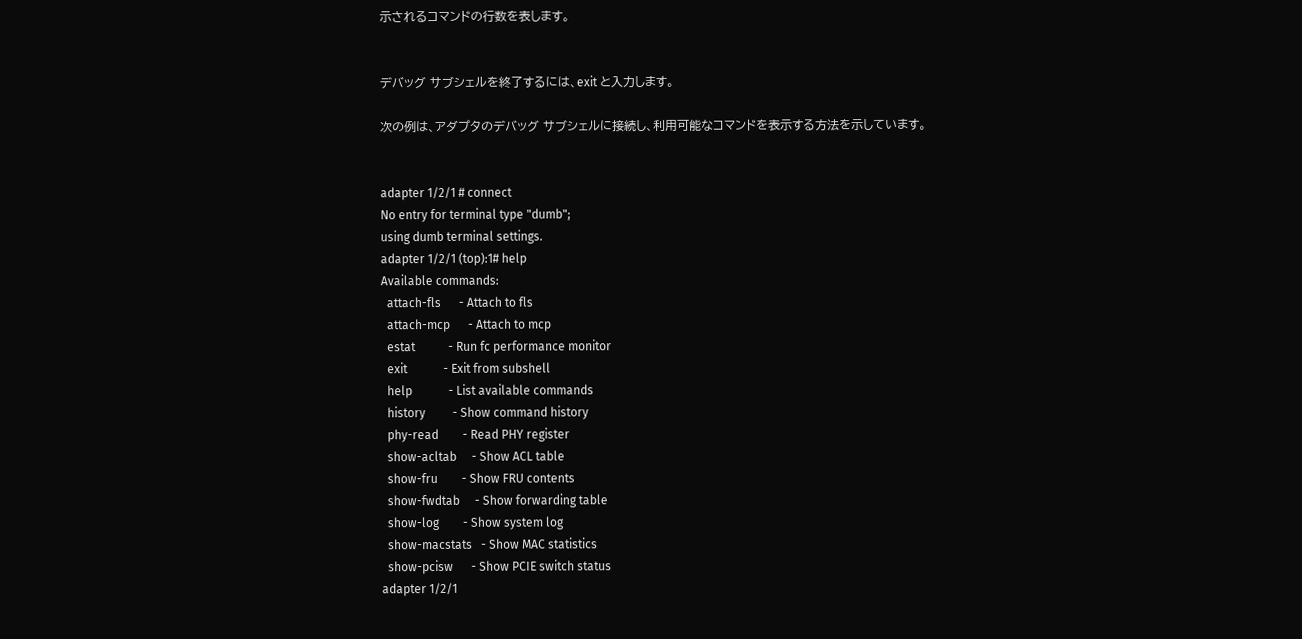示されるコマンドの行数を表します。


デバッグ サブシェルを終了するには、exit と入力します。

次の例は、アダプタのデバッグ サブシェルに接続し、利用可能なコマンドを表示する方法を示しています。


adapter 1/2/1 # connect
No entry for terminal type "dumb";
using dumb terminal settings.
adapter 1/2/1 (top):1# help
Available commands:
  attach-fls      - Attach to fls
  attach-mcp      - Attach to mcp
  estat           - Run fc performance monitor
  exit            - Exit from subshell
  help            - List available commands
  history         - Show command history
  phy-read        - Read PHY register
  show-acltab     - Show ACL table
  show-fru        - Show FRU contents
  show-fwdtab     - Show forwarding table
  show-log        - Show system log
  show-macstats   - Show MAC statistics
  show-pcisw      - Show PCIE switch status
adapter 1/2/1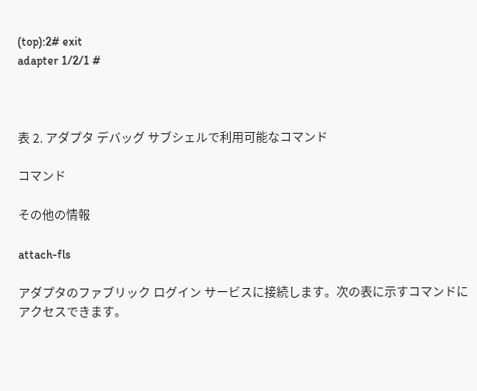(top):2# exit
adapter 1/2/1 #



表 2. アダプタ デバッグ サブシェルで利用可能なコマンド

コマンド

その他の情報

attach-fls

アダプタのファブリック ログイン サービスに接続します。次の表に示すコマンドにアクセスできます。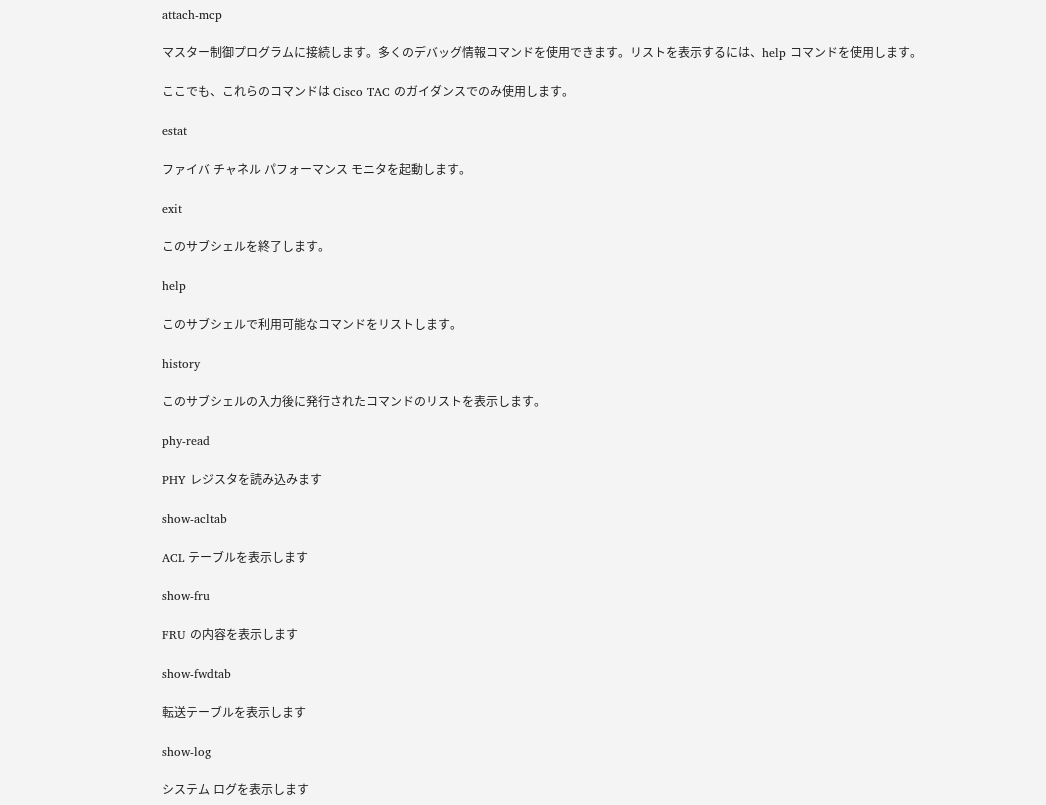attach-mcp

マスター制御プログラムに接続します。多くのデバッグ情報コマンドを使用できます。リストを表示するには、help コマンドを使用します。

ここでも、これらのコマンドは Cisco TAC のガイダンスでのみ使用します。

estat

ファイバ チャネル パフォーマンス モニタを起動します。

exit

このサブシェルを終了します。

help

このサブシェルで利用可能なコマンドをリストします。

history

このサブシェルの入力後に発行されたコマンドのリストを表示します。

phy-read

PHY レジスタを読み込みます

show-acltab

ACL テーブルを表示します

show-fru

FRU の内容を表示します

show-fwdtab

転送テーブルを表示します

show-log

システム ログを表示します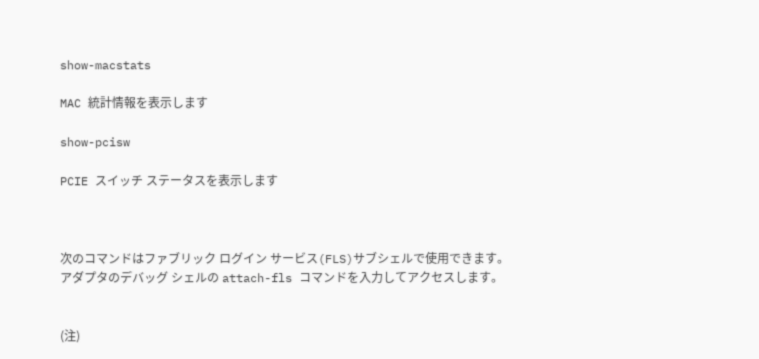show-macstats

MAC 統計情報を表示します

show-pcisw

PCIE スイッチ ステータスを表示します



次のコマンドはファブリック ログイン サービス(FLS)サブシェルで使用できます。アダプタのデバッグ シェルの attach-fls コマンドを入力してアクセスします。


(注)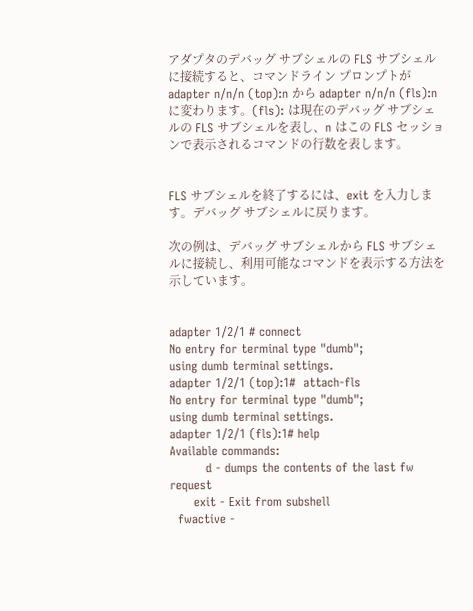アダプタのデバッグ サブシェルの FLS サブシェルに接続すると、コマンドライン プロンプトが adapter n/n/n (top):n から adapter n/n/n (fls):n に変わります。(fls): は現在のデバッグ サブシェルの FLS サブシェルを表し、n はこの FLS セッションで表示されるコマンドの行数を表します。


FLS サブシェルを終了するには、exit を入力します。デバッグ サブシェルに戻ります。

次の例は、デバッグ サブシェルから FLS サブシェルに接続し、利用可能なコマンドを表示する方法を示しています。


adapter 1/2/1 # connect
No entry for terminal type "dumb";
using dumb terminal settings.
adapter 1/2/1 (top):1#  attach-fls
No entry for terminal type "dumb";
using dumb terminal settings.
adapter 1/2/1 (fls):1# help
Available commands:
         d - dumps the contents of the last fw request
      exit - Exit from subshell
  fwactive -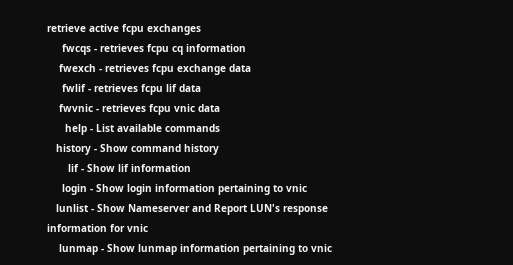retrieve active fcpu exchanges
     fwcqs - retrieves fcpu cq information
    fwexch - retrieves fcpu exchange data
     fwlif - retrieves fcpu lif data
    fwvnic - retrieves fcpu vnic data
      help - List available commands
   history - Show command history
       lif - Show lif information
     login - Show login information pertaining to vnic
   lunlist - Show Nameserver and Report LUN's response information for vnic
    lunmap - Show lunmap information pertaining to vnic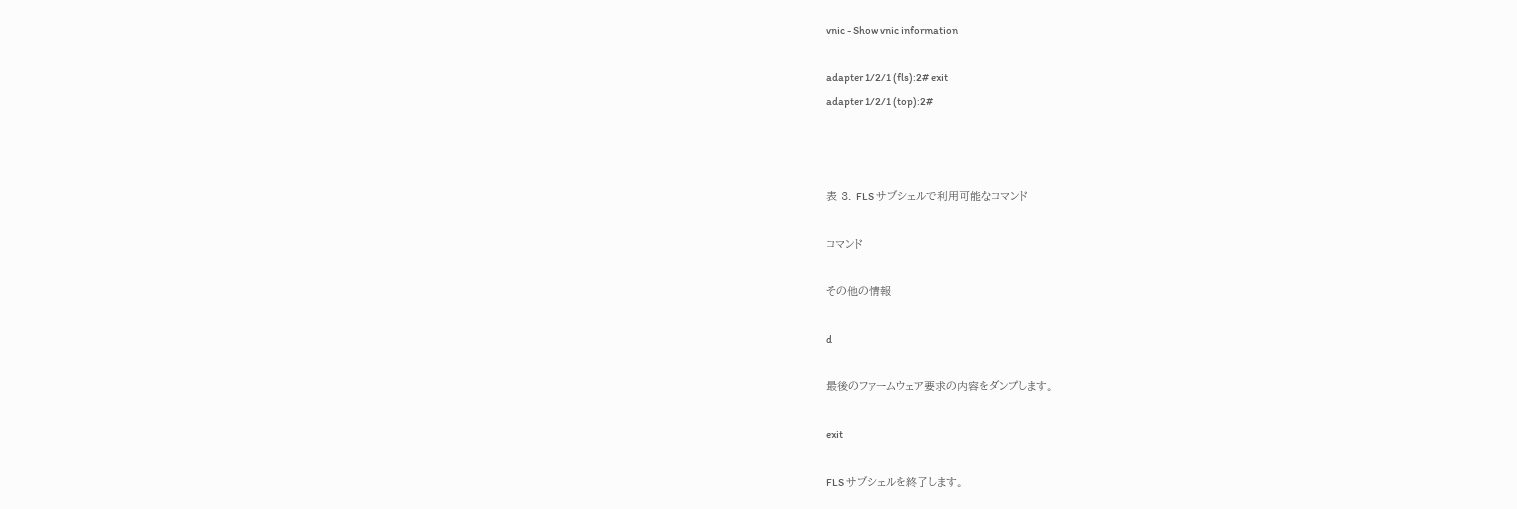vnic - Show vnic information

adapter 1/2/1 (fls):2# exit
adapter 1/2/1 (top):2#



表 3. FLS サブシェルで利用可能なコマンド

コマンド

その他の情報

d

最後のファームウェア要求の内容をダンプします。

exit

FLS サブシェルを終了します。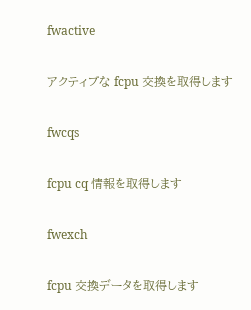fwactive

アクティブな fcpu 交換を取得します

fwcqs

fcpu cq 情報を取得します

fwexch

fcpu 交換データを取得します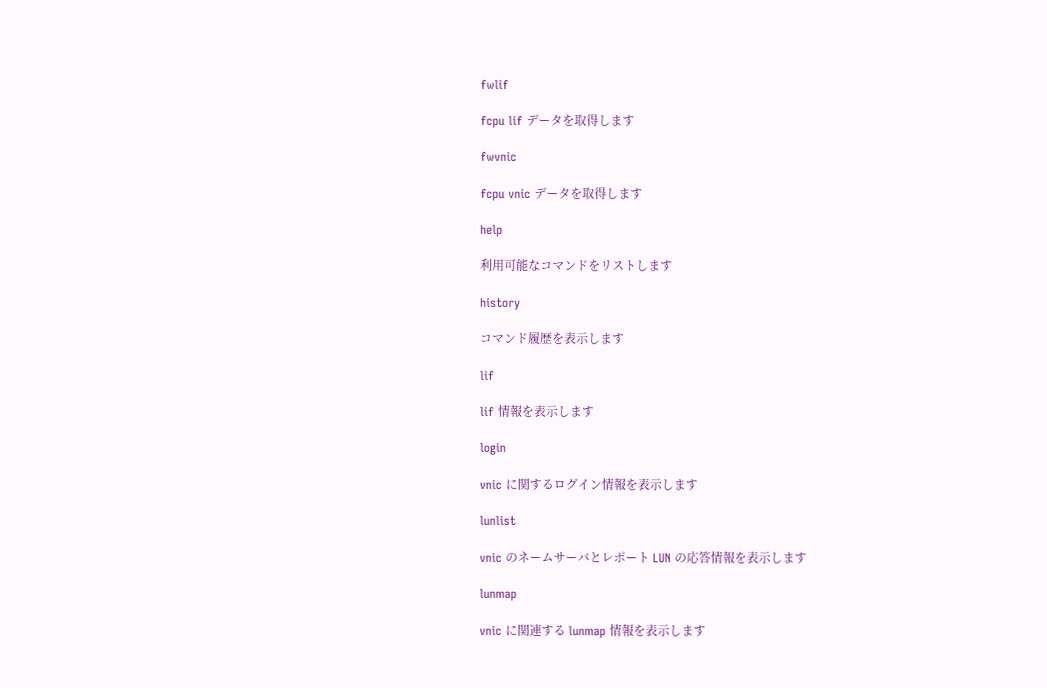fwlif

fcpu lif データを取得します

fwvnic

fcpu vnic データを取得します

help

利用可能なコマンドをリストします

history

コマンド履歴を表示します

lif

lif 情報を表示します

login

vnic に関するログイン情報を表示します

lunlist

vnic のネームサーバとレポート LUN の応答情報を表示します

lunmap

vnic に関連する lunmap 情報を表示します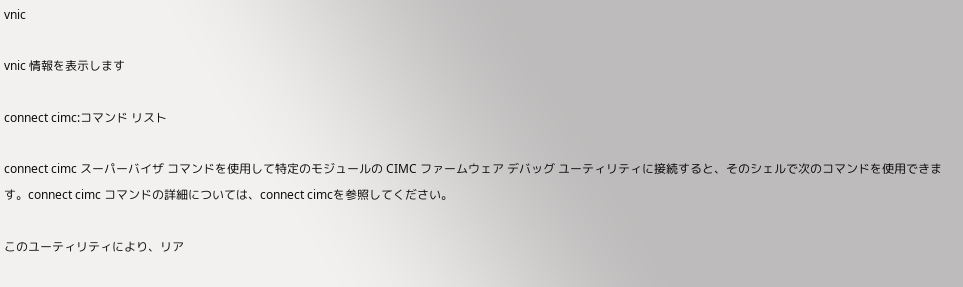vnic

vnic 情報を表示します

connect cimc:コマンド リスト

connect cimc スーパーバイザ コマンドを使用して特定のモジュールの CIMC ファームウェア デバッグ ユーティリティに接続すると、そのシェルで次のコマンドを使用できます。connect cimc コマンドの詳細については、connect cimcを参照してください。

このユーティリティにより、リア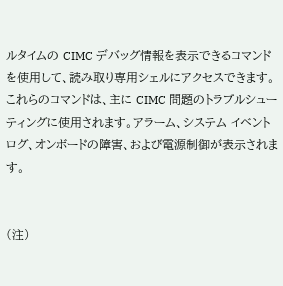ルタイムの CIMC デバッグ情報を表示できるコマンドを使用して、読み取り専用シェルにアクセスできます。これらのコマンドは、主に CIMC 問題のトラブルシューティングに使用されます。アラーム、システム イベント ログ、オンボードの障害、および電源制御が表示されます。


(注)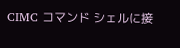CIMC コマンド シェルに接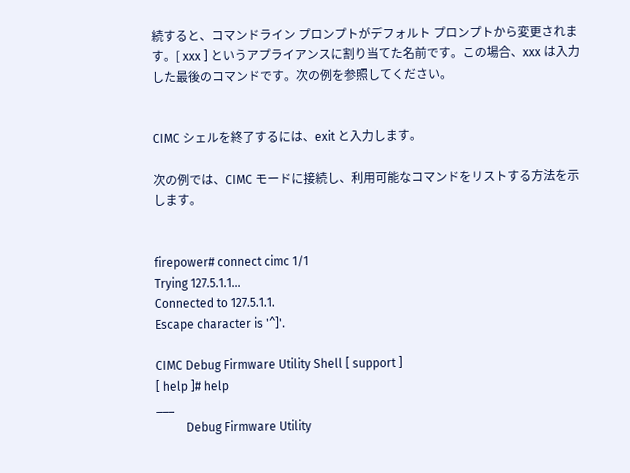続すると、コマンドライン プロンプトがデフォルト プロンプトから変更されます。[ xxx ] というアプライアンスに割り当てた名前です。この場合、xxx は入力した最後のコマンドです。次の例を参照してください。


CIMC シェルを終了するには、exit と入力します。

次の例では、CIMC モードに接続し、利用可能なコマンドをリストする方法を示します。


firepower# connect cimc 1/1
Trying 127.5.1.1...
Connected to 127.5.1.1.
Escape character is '^]'.

CIMC Debug Firmware Utility Shell [ support ]
[ help ]# help
___
          Debug Firmware Utility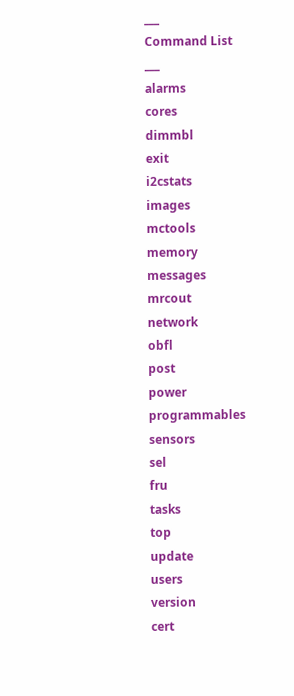___
Command List
___
alarms
cores
dimmbl
exit
i2cstats
images
mctools
memory
messages
mrcout
network
obfl
post
power
programmables
sensors
sel
fru
tasks
top
update
users
version
cert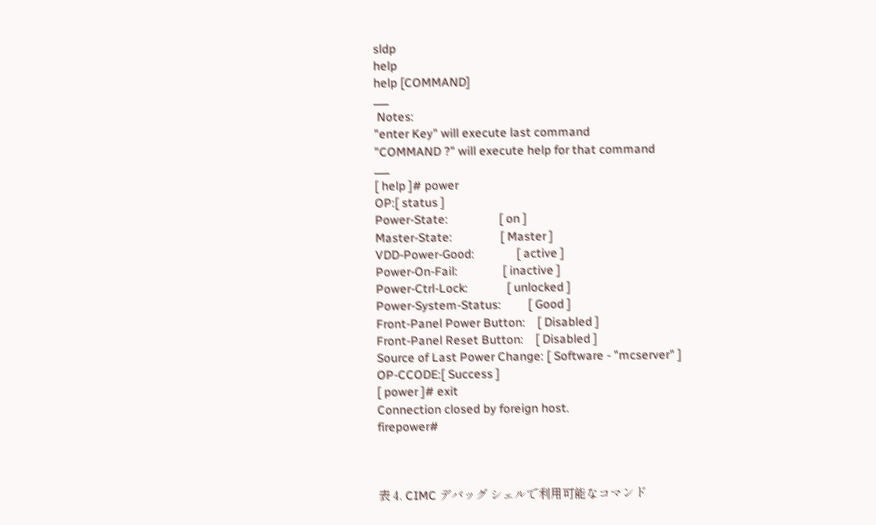sldp
help
help [COMMAND]
___
 Notes:
"enter Key" will execute last command
"COMMAND ?" will execute help for that command
___
[ help ]# power
OP:[ status ]
Power-State:                 [ on ]
Master-State:                [ Master ]
VDD-Power-Good:              [ active ]
Power-On-Fail:               [ inactive ]
Power-Ctrl-Lock:             [ unlocked ]
Power-System-Status:         [ Good ]
Front-Panel Power Button:    [ Disabled ]
Front-Panel Reset Button:    [ Disabled ]
Source of Last Power Change: [ Software - "mcserver" ]
OP-CCODE:[ Success ]
[ power ]# exit
Connection closed by foreign host.
firepower#



表 4. CIMC デバッグ シェルで利用可能なコマンド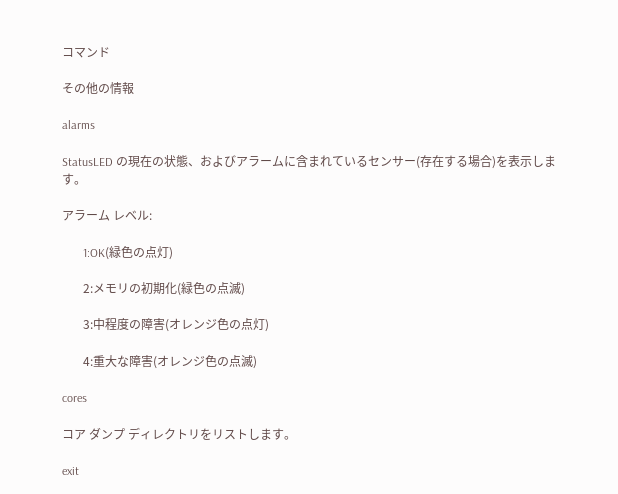コマンド

その他の情報

alarms

StatusLED の現在の状態、およびアラームに含まれているセンサー(存在する場合)を表示します。

アラーム レベル:

       1:OK(緑色の点灯)

       2:メモリの初期化(緑色の点滅)

       3:中程度の障害(オレンジ色の点灯)

       4:重大な障害(オレンジ色の点滅)

cores

コア ダンプ ディレクトリをリストします。

exit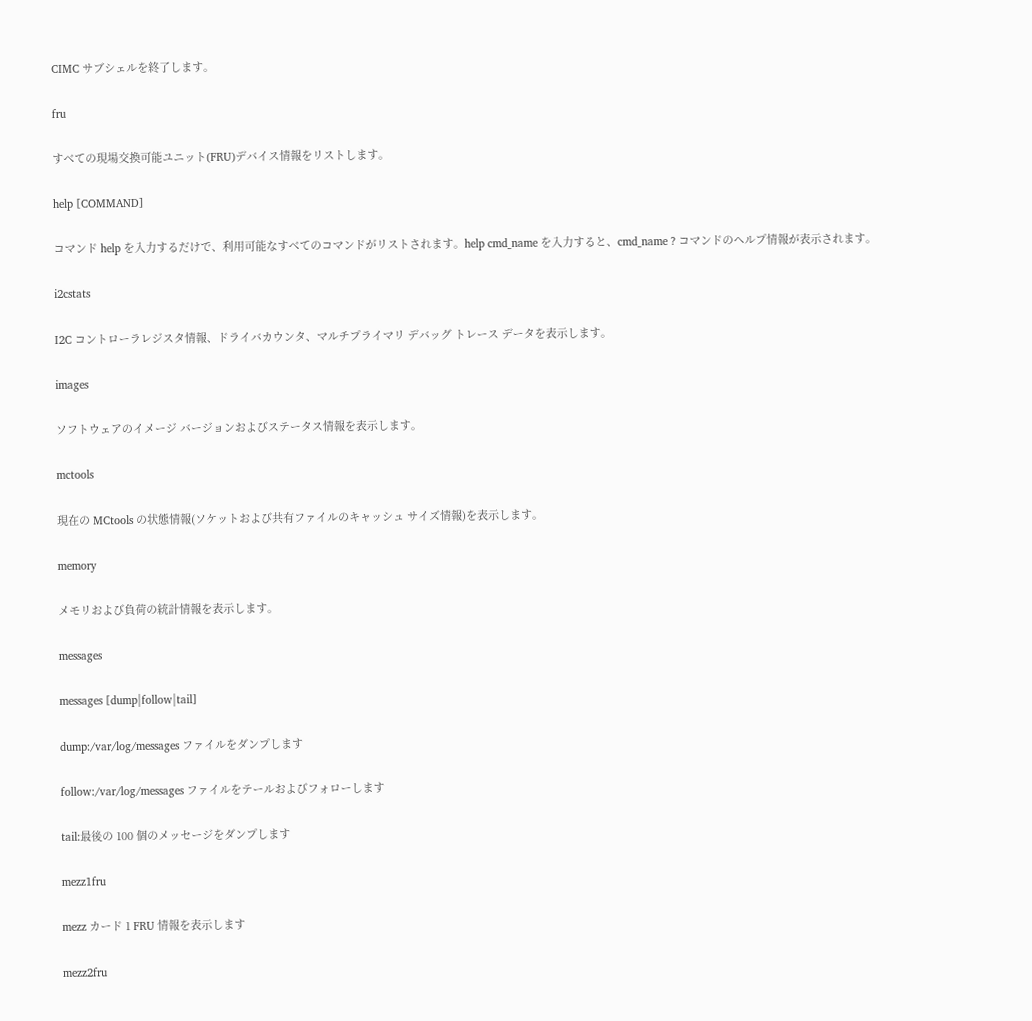CIMC サブシェルを終了します。

fru

すべての現場交換可能ユニット(FRU)デバイス情報をリストします。

help [COMMAND]

コマンド help を入力するだけで、利用可能なすべてのコマンドがリストされます。help cmd_name を入力すると、cmd_name ? コマンドのヘルプ情報が表示されます。

i2cstats

I2C コントローラレジスタ情報、ドライバカウンタ、マルチプライマリ デバッグ トレース データを表示します。

images

ソフトウェアのイメージ バージョンおよびステータス情報を表示します。

mctools

現在の MCtools の状態情報(ソケットおよび共有ファイルのキャッシュ サイズ情報)を表示します。

memory

メモリおよび負荷の統計情報を表示します。

messages

messages [dump|follow|tail]

dump:/var/log/messages ファイルをダンプします

follow:/var/log/messages ファイルをテールおよびフォローします

tail:最後の 100 個のメッセージをダンプします

mezz1fru

mezz カード 1 FRU 情報を表示します

mezz2fru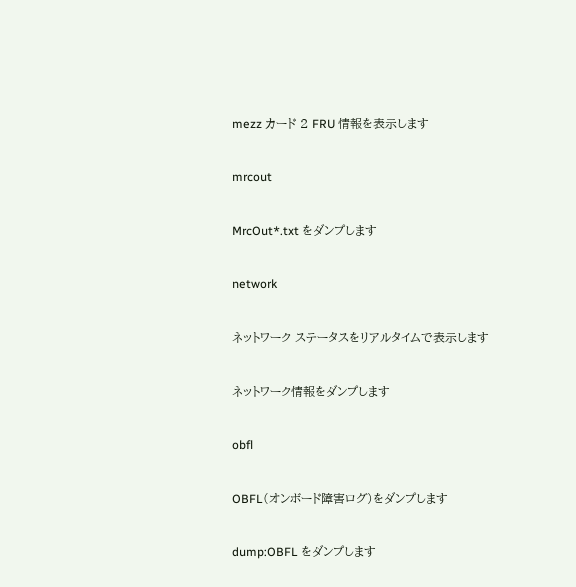mezz カード 2 FRU 情報を表示します

mrcout

MrcOut*.txt をダンプします

network

ネットワーク ステータスをリアルタイムで表示します

ネットワーク情報をダンプします

obfl

OBFL(オンボード障害ログ)をダンプします

dump:OBFL をダンプします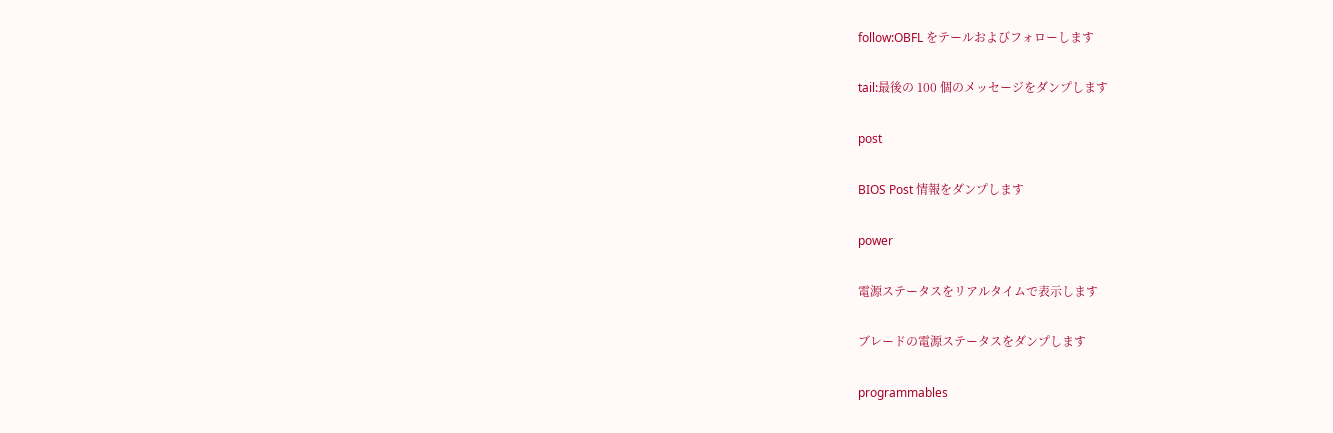follow:OBFL をテールおよびフォローします

tail:最後の 100 個のメッセージをダンプします

post

BIOS Post 情報をダンプします

power

電源ステータスをリアルタイムで表示します

ブレードの電源ステータスをダンプします

programmables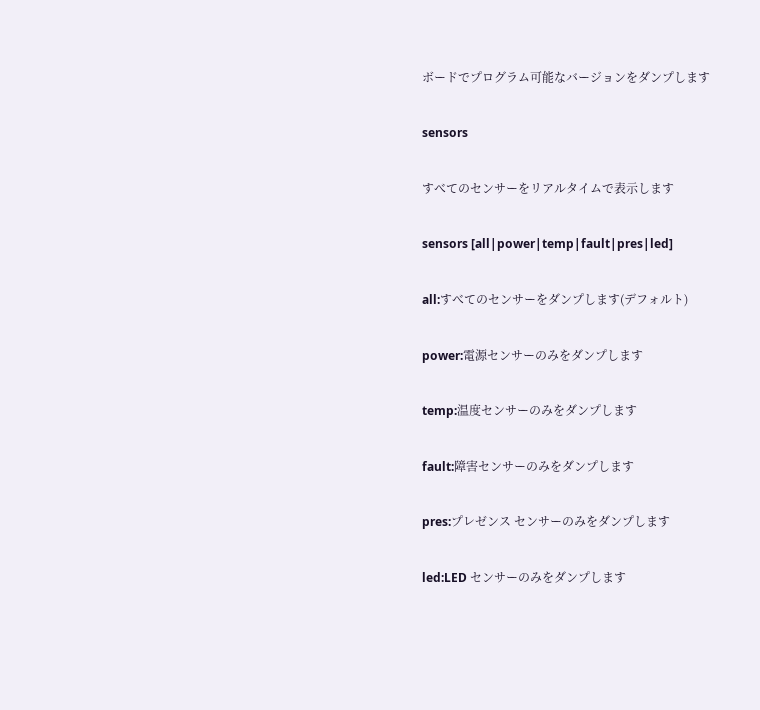ボードでプログラム可能なバージョンをダンプします

sensors

すべてのセンサーをリアルタイムで表示します

sensors [all|power|temp|fault|pres|led]

all:すべてのセンサーをダンプします(デフォルト)

power:電源センサーのみをダンプします

temp:温度センサーのみをダンプします

fault:障害センサーのみをダンプします

pres:プレゼンス センサーのみをダンプします

led:LED センサーのみをダンプします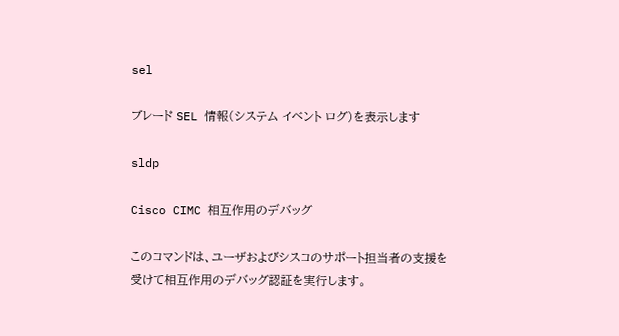sel

ブレード SEL 情報(システム イベント ログ)を表示します

sldp

Cisco CIMC 相互作用のデバッグ

このコマンドは、ユーザおよびシスコのサポート担当者の支援を受けて相互作用のデバッグ認証を実行します。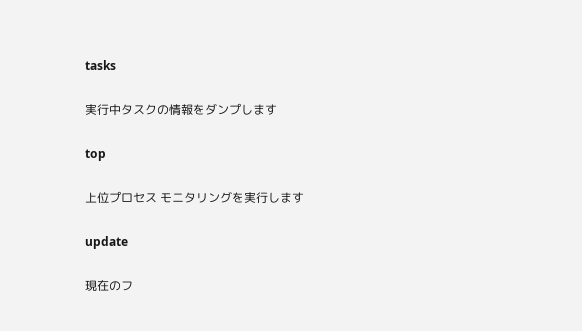tasks

実行中タスクの情報をダンプします

top

上位プロセス モニタリングを実行します

update

現在のフ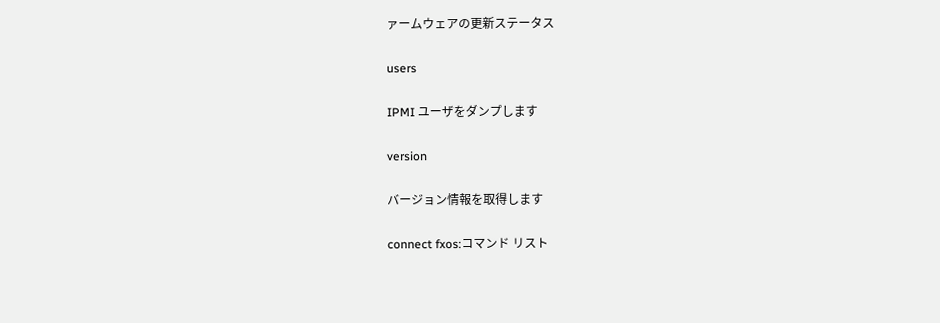ァームウェアの更新ステータス

users

IPMI ユーザをダンプします

version

バージョン情報を取得します

connect fxos:コマンド リスト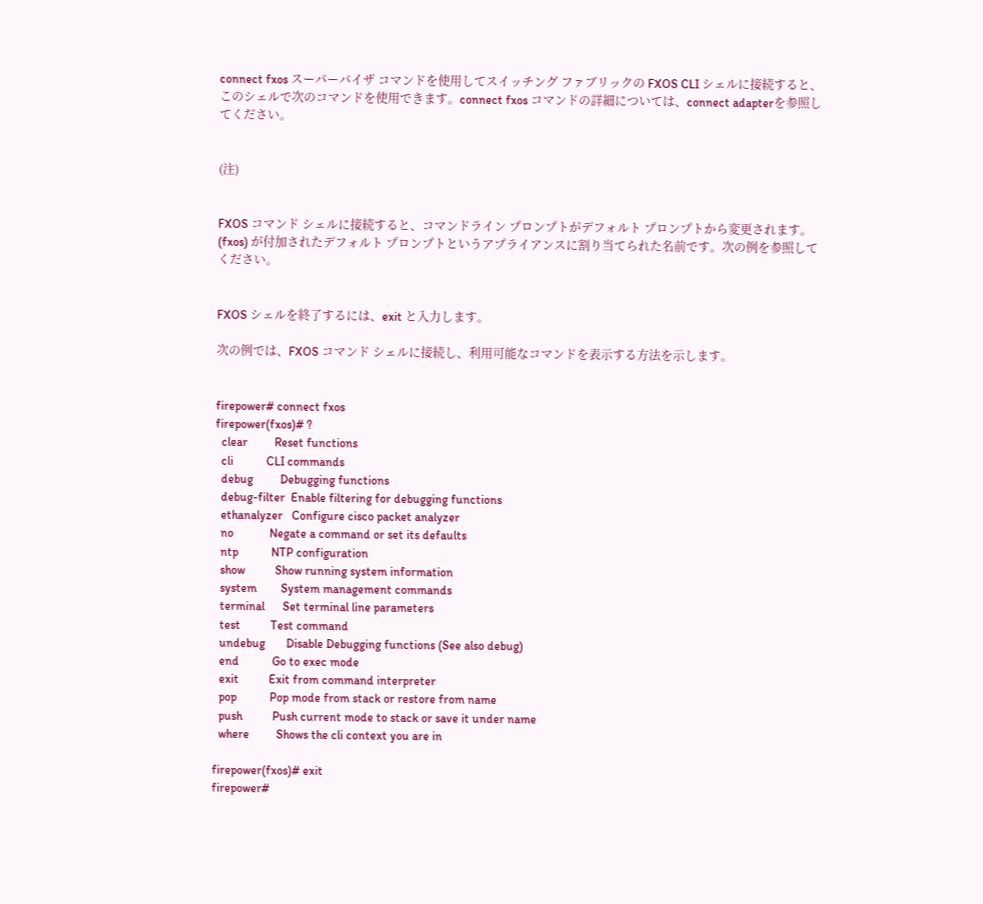connect fxos スーパーバイザ コマンドを使用してスイッチング ファブリックの FXOS CLI シェルに接続すると、このシェルで次のコマンドを使用できます。connect fxos コマンドの詳細については、connect adapterを参照してください。


(注)


FXOS コマンド シェルに接続すると、コマンドライン プロンプトがデフォルト プロンプトから変更されます。(fxos) が付加されたデフォルト プロンプトというアプライアンスに割り当てられた名前です。次の例を参照してください。


FXOS シェルを終了するには、exit と入力します。

次の例では、FXOS コマンド シェルに接続し、利用可能なコマンドを表示する方法を示します。


firepower# connect fxos
firepower(fxos)# ?
  clear         Reset functions
  cli           CLI commands
  debug         Debugging functions
  debug-filter  Enable filtering for debugging functions
  ethanalyzer   Configure cisco packet analyzer
  no            Negate a command or set its defaults
  ntp           NTP configuration
  show          Show running system information
  system        System management commands
  terminal      Set terminal line parameters
  test          Test command
  undebug       Disable Debugging functions (See also debug)
  end           Go to exec mode
  exit          Exit from command interpreter
  pop           Pop mode from stack or restore from name
  push          Push current mode to stack or save it under name
  where         Shows the cli context you are in

firepower(fxos)# exit
firepower#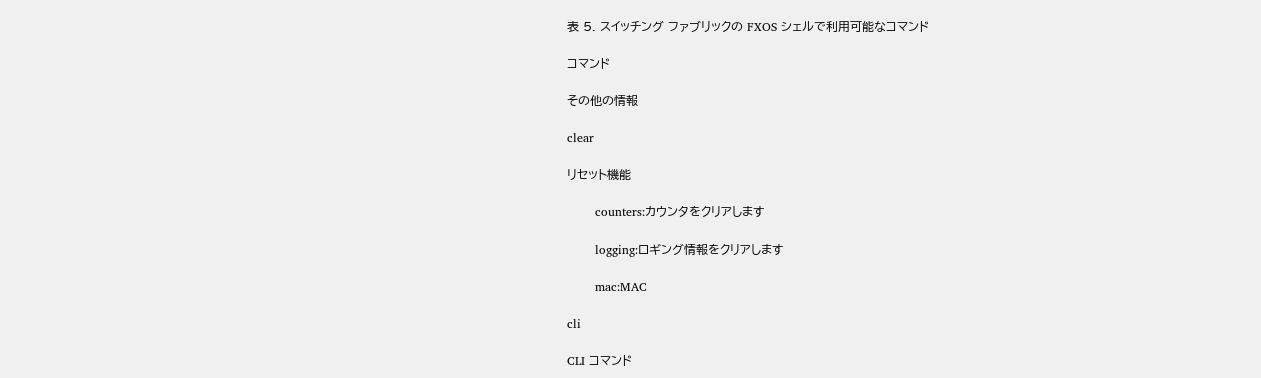表 5. スイッチング ファブリックの FXOS シェルで利用可能なコマンド

コマンド

その他の情報

clear

リセット機能

       counters:カウンタをクリアします

       logging:ロギング情報をクリアします

       mac:MAC

cli

CLI コマンド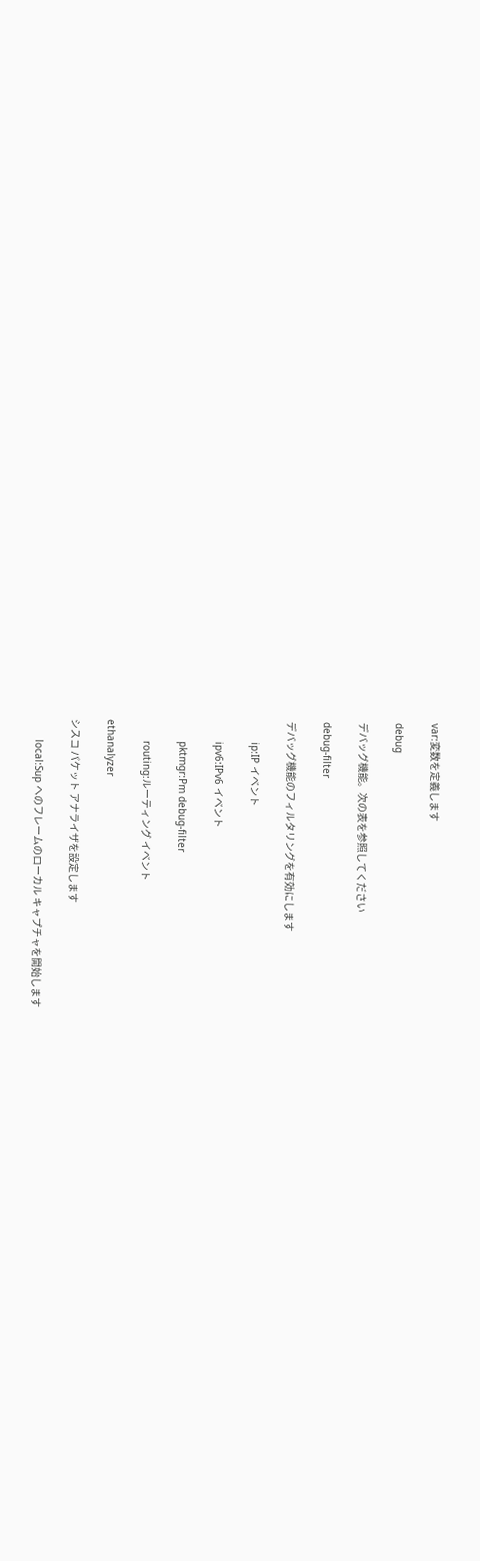var:変数を定義します

debug

デバッグ機能。次の表を参照してください

debug-filter

デバッグ機能のフィルタリングを有効にします

       ip:IP イベント

       ipv6:IPv6 イベント

       pktmgr:Pm debug-filter

       routing:ルーティング イベント

ethanalyzer

シスコ パケット アナライザを設定します

       local:Sup へのフレームのローカル キャプチャを開始します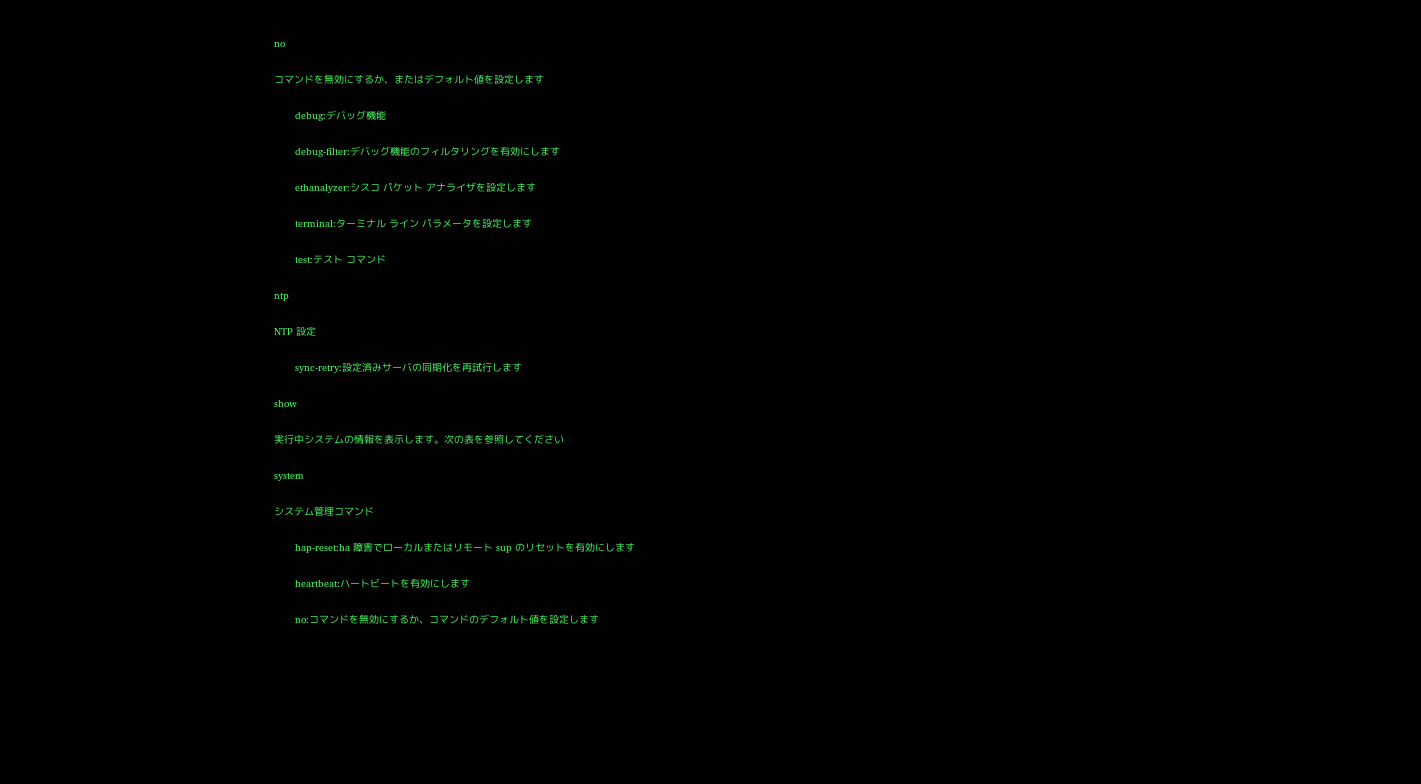no

コマンドを無効にするか、またはデフォルト値を設定します

       debug:デバッグ機能

       debug-filter:デバッグ機能のフィルタリングを有効にします

       ethanalyzer:シスコ パケット アナライザを設定します

       terminal:ターミナル ライン パラメータを設定します

       test:テスト コマンド

ntp

NTP 設定

       sync-retry:設定済みサーバの同期化を再試行します

show

実行中システムの情報を表示します。次の表を参照してください

system

システム管理コマンド

       hap-reset:ha 障害でローカルまたはリモート sup のリセットを有効にします

       heartbeat:ハートビートを有効にします

       no:コマンドを無効にするか、コマンドのデフォルト値を設定します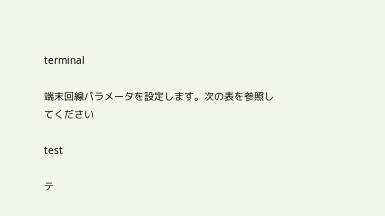terminal

端末回線パラメータを設定します。次の表を参照してください

test

テ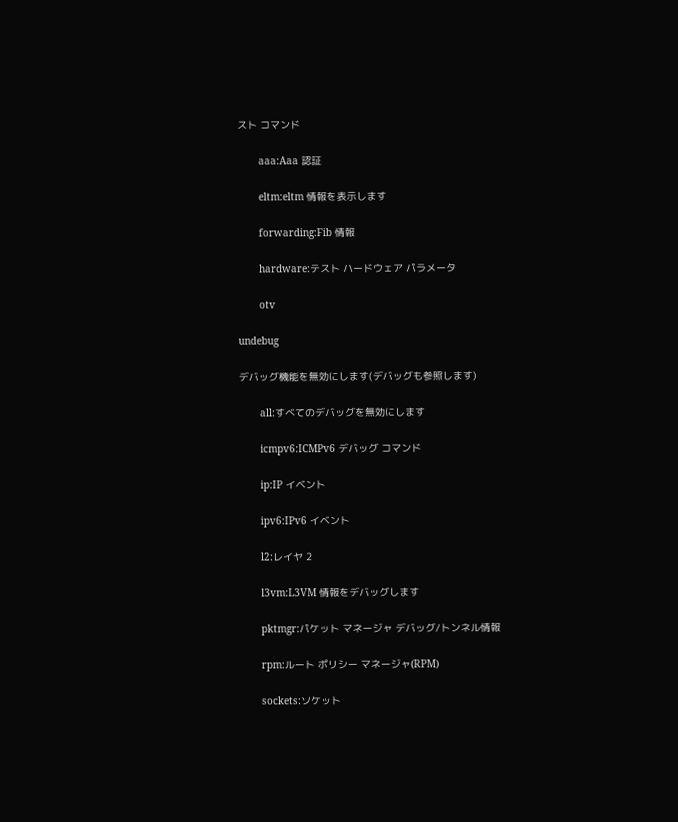スト コマンド

       aaa:Aaa 認証

       eltm:eltm 情報を表示します

       forwarding:Fib 情報

       hardware:テスト ハードウェア パラメータ

       otv

undebug

デバッグ機能を無効にします(デバッグも参照します)

       all:すべてのデバッグを無効にします

       icmpv6:ICMPv6 デバッグ コマンド

       ip:IP イベント

       ipv6:IPv6 イベント

       l2:レイヤ 2

       l3vm:L3VM 情報をデバッグします

       pktmgr:パケット マネージャ デバッグ/トンネル情報

       rpm:ルート ポリシー マネージャ(RPM)

       sockets:ソケット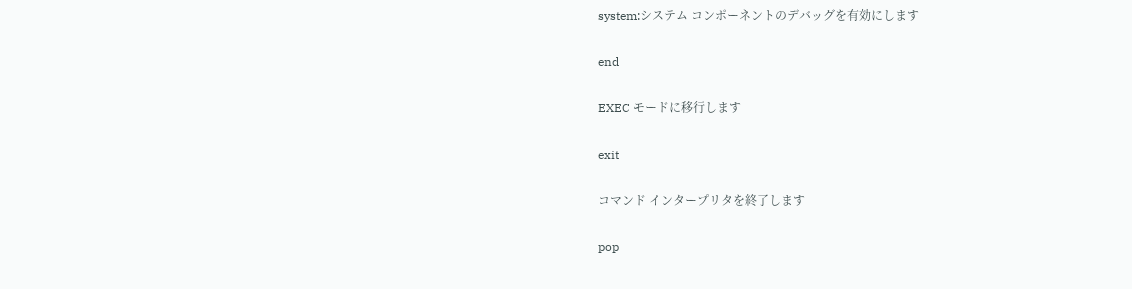system:システム コンポーネントのデバッグを有効にします

end

EXEC モードに移行します

exit

コマンド インタープリタを終了します

pop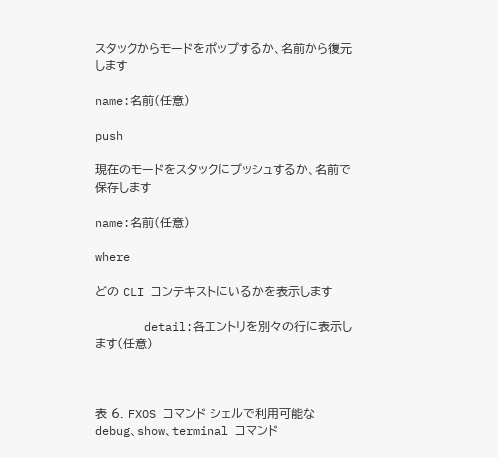スタックからモードをポップするか、名前から復元します

name:名前(任意)

push

現在のモードをスタックにプッシュするか、名前で保存します

name:名前(任意)

where

どの CLI コンテキストにいるかを表示します

       detail:各エントリを別々の行に表示します(任意)



表 6. FXOS コマンド シェルで利用可能な debug、show、terminal コマンド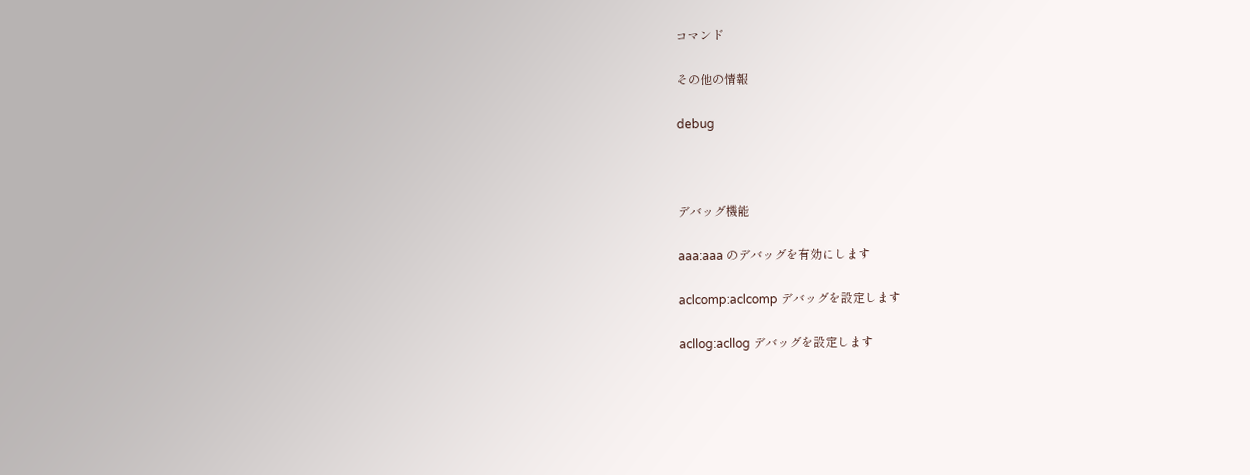コマンド

その他の情報

debug



デバッグ機能

aaa:aaa のデバッグを有効にします

aclcomp:aclcomp デバッグを設定します

acllog:acllog デバッグを設定します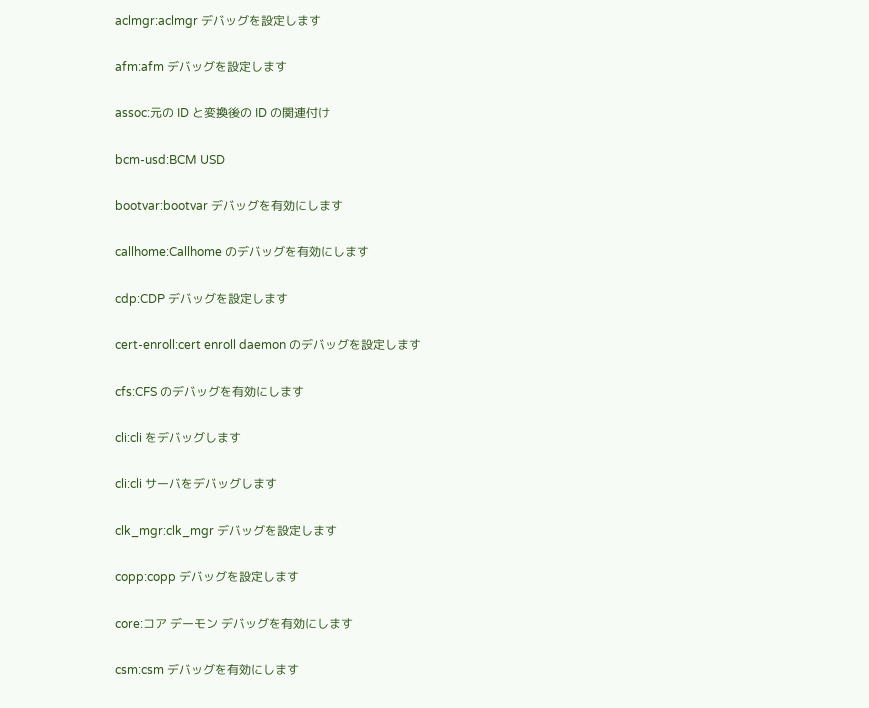aclmgr:aclmgr デバッグを設定します

afm:afm デバッグを設定します

assoc:元の ID と変換後の ID の関連付け

bcm-usd:BCM USD

bootvar:bootvar デバッグを有効にします

callhome:Callhome のデバッグを有効にします

cdp:CDP デバッグを設定します

cert-enroll:cert enroll daemon のデバッグを設定します

cfs:CFS のデバッグを有効にします

cli:cli をデバッグします

cli:cli サーバをデバッグします

clk_mgr:clk_mgr デバッグを設定します

copp:copp デバッグを設定します

core:コア デーモン デバッグを有効にします

csm:csm デバッグを有効にします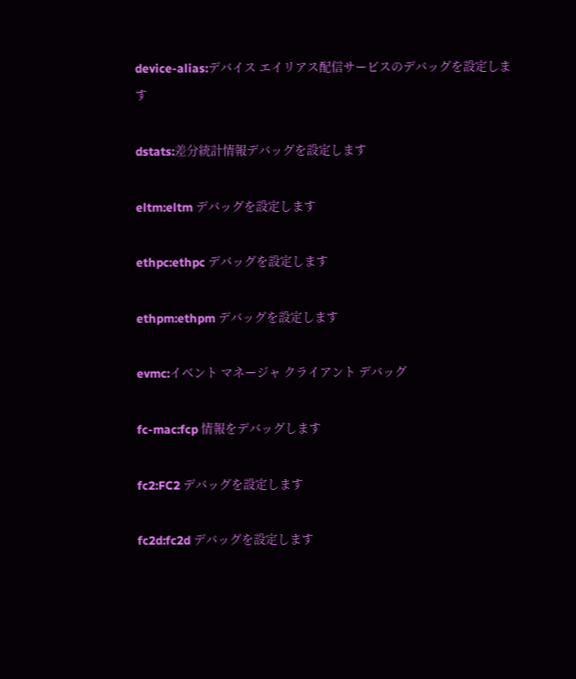device-alias:デバイス エイリアス配信サービスのデバッグを設定します

dstats:差分統計情報デバッグを設定します

eltm:eltm デバッグを設定します

ethpc:ethpc デバッグを設定します

ethpm:ethpm デバッグを設定します

evmc:イベント マネージャ クライアント デバッグ

fc-mac:fcp 情報をデバッグします

fc2:FC2 デバッグを設定します

fc2d:fc2d デバッグを設定します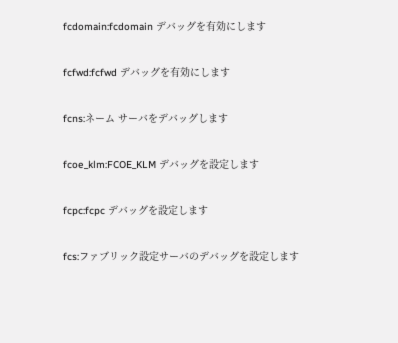fcdomain:fcdomain デバッグを有効にします

fcfwd:fcfwd デバッグを有効にします

fcns:ネーム サーバをデバッグします

fcoe_klm:FCOE_KLM デバッグを設定します

fcpc:fcpc デバッグを設定します

fcs:ファブリック設定サーバのデバッグを設定します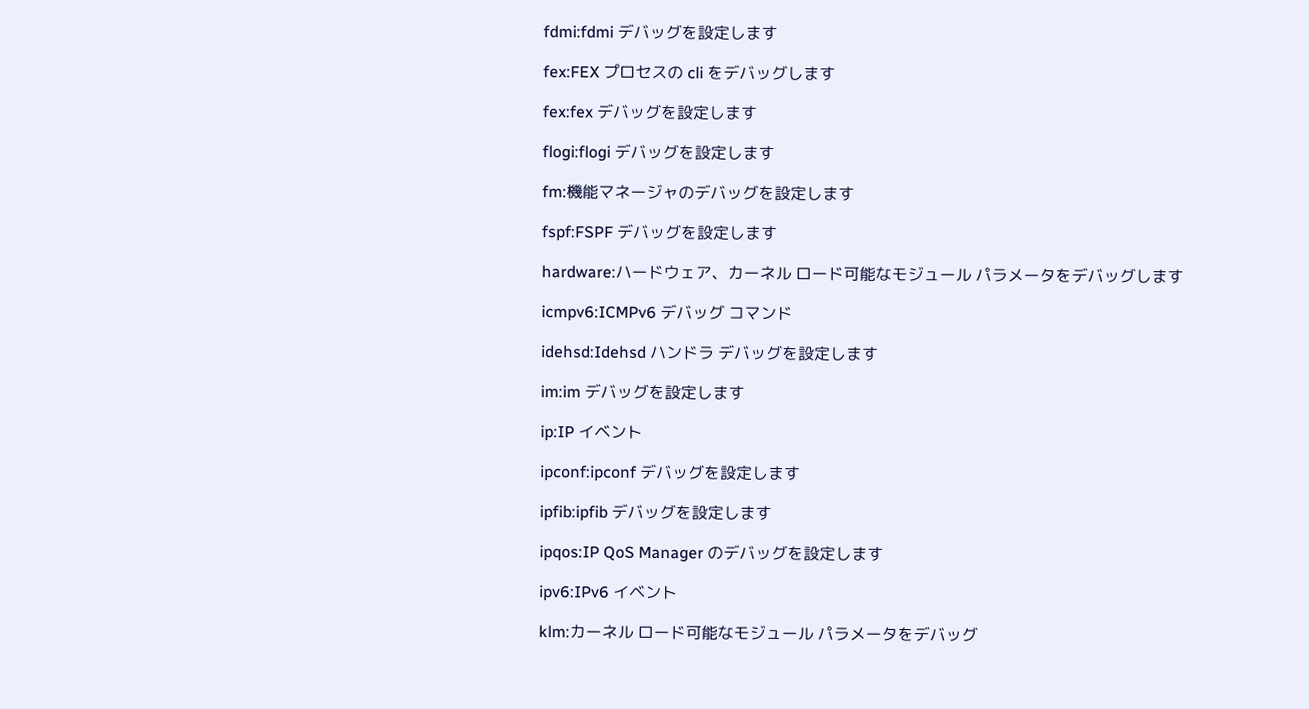fdmi:fdmi デバッグを設定します

fex:FEX プロセスの cli をデバッグします

fex:fex デバッグを設定します

flogi:flogi デバッグを設定します

fm:機能マネージャのデバッグを設定します

fspf:FSPF デバッグを設定します

hardware:ハードウェア、カーネル ロード可能なモジュール パラメータをデバッグします

icmpv6:ICMPv6 デバッグ コマンド

idehsd:Idehsd ハンドラ デバッグを設定します

im:im デバッグを設定します

ip:IP イベント

ipconf:ipconf デバッグを設定します

ipfib:ipfib デバッグを設定します

ipqos:IP QoS Manager のデバッグを設定します

ipv6:IPv6 イベント

klm:カーネル ロード可能なモジュール パラメータをデバッグ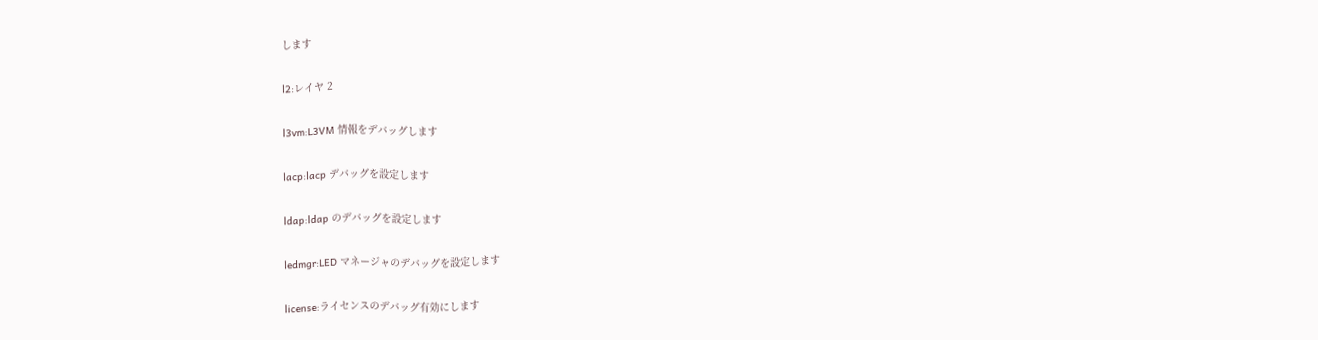します

l2:レイヤ 2

l3vm:L3VM 情報をデバッグします

lacp:lacp デバッグを設定します

ldap:ldap のデバッグを設定します

ledmgr:LED マネージャのデバッグを設定します

license:ライセンスのデバッグ有効にします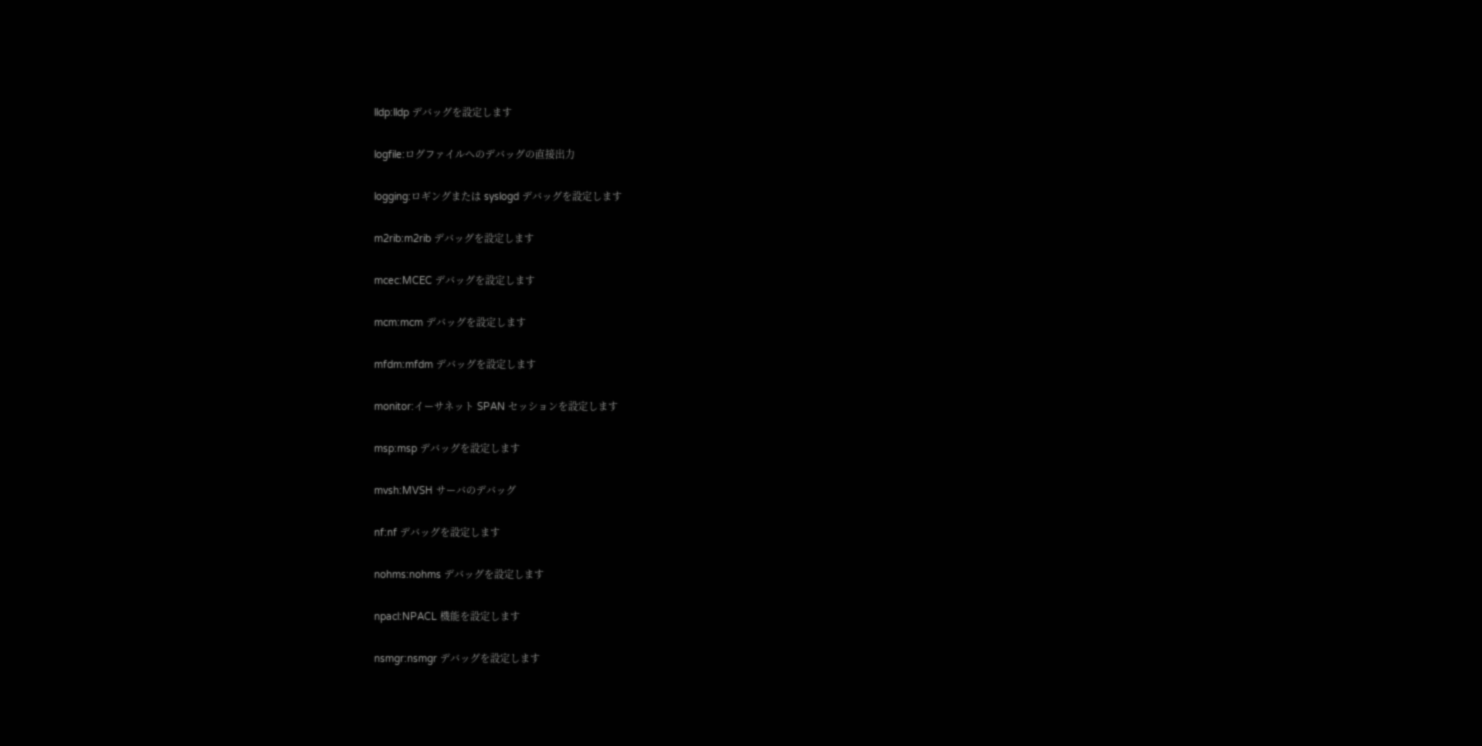lldp:lldp デバッグを設定します

logfile:ログファイルへのデバッグの直接出力

logging:ロギングまたは syslogd デバッグを設定します

m2rib:m2rib デバッグを設定します

mcec:MCEC デバッグを設定します

mcm:mcm デバッグを設定します

mfdm:mfdm デバッグを設定します

monitor:イーサネット SPAN セッションを設定します

msp:msp デバッグを設定します

mvsh:MVSH サーバのデバッグ

nf:nf デバッグを設定します

nohms:nohms デバッグを設定します

npacl:NPACL 機能を設定します

nsmgr:nsmgr デバッグを設定します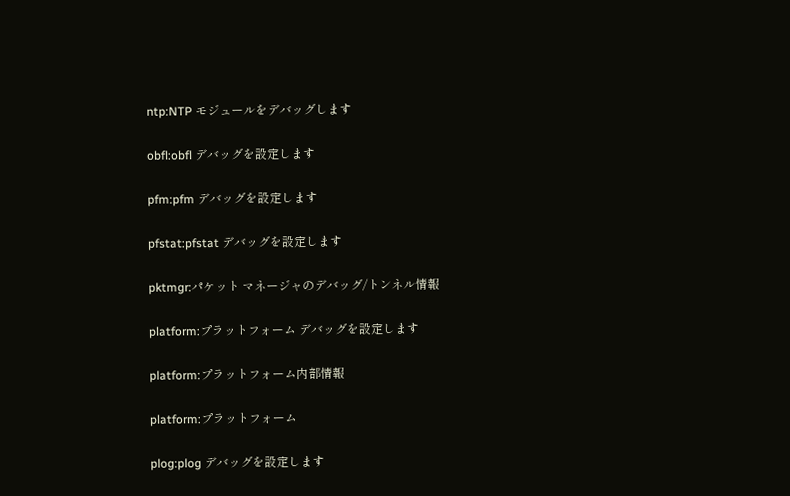ntp:NTP モジュールをデバッグします

obfl:obfl デバッグを設定します

pfm:pfm デバッグを設定します

pfstat:pfstat デバッグを設定します

pktmgr:パケット マネージャのデバッグ/トンネル情報

platform:プラットフォーム デバッグを設定します

platform:プラットフォーム内部情報

platform:プラットフォーム

plog:plog デバッグを設定します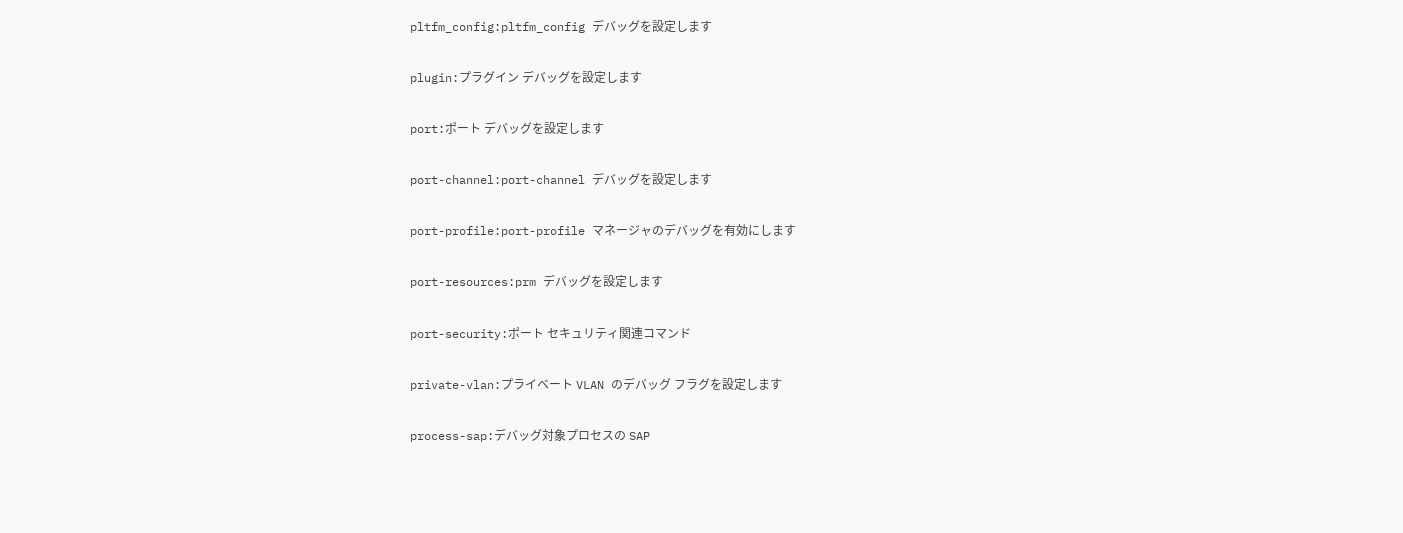pltfm_config:pltfm_config デバッグを設定します

plugin:プラグイン デバッグを設定します

port:ポート デバッグを設定します

port-channel:port-channel デバッグを設定します

port-profile:port-profile マネージャのデバッグを有効にします

port-resources:prm デバッグを設定します

port-security:ポート セキュリティ関連コマンド

private-vlan:プライベート VLAN のデバッグ フラグを設定します

process-sap:デバッグ対象プロセスの SAP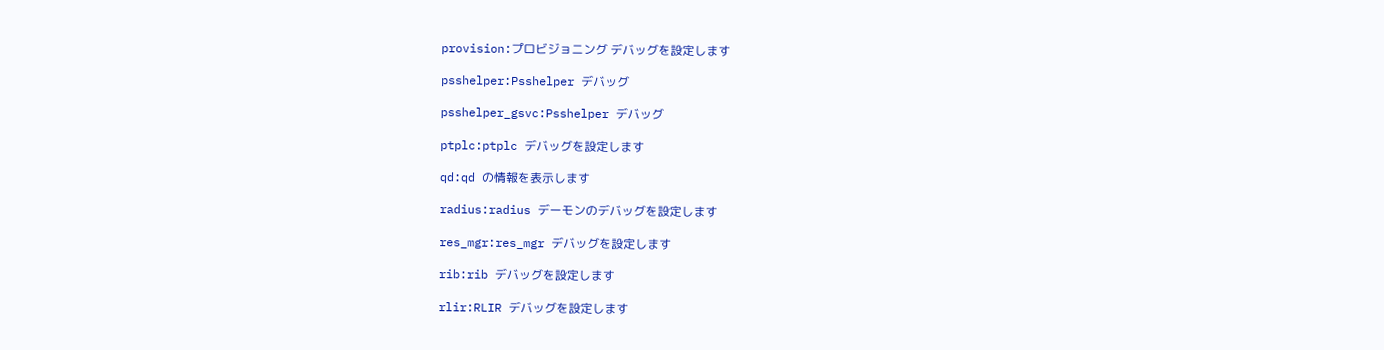provision:プロビジョニング デバッグを設定します

psshelper:Psshelper デバッグ

psshelper_gsvc:Psshelper デバッグ

ptplc:ptplc デバッグを設定します

qd:qd の情報を表示します

radius:radius デーモンのデバッグを設定します

res_mgr:res_mgr デバッグを設定します

rib:rib デバッグを設定します

rlir:RLIR デバッグを設定します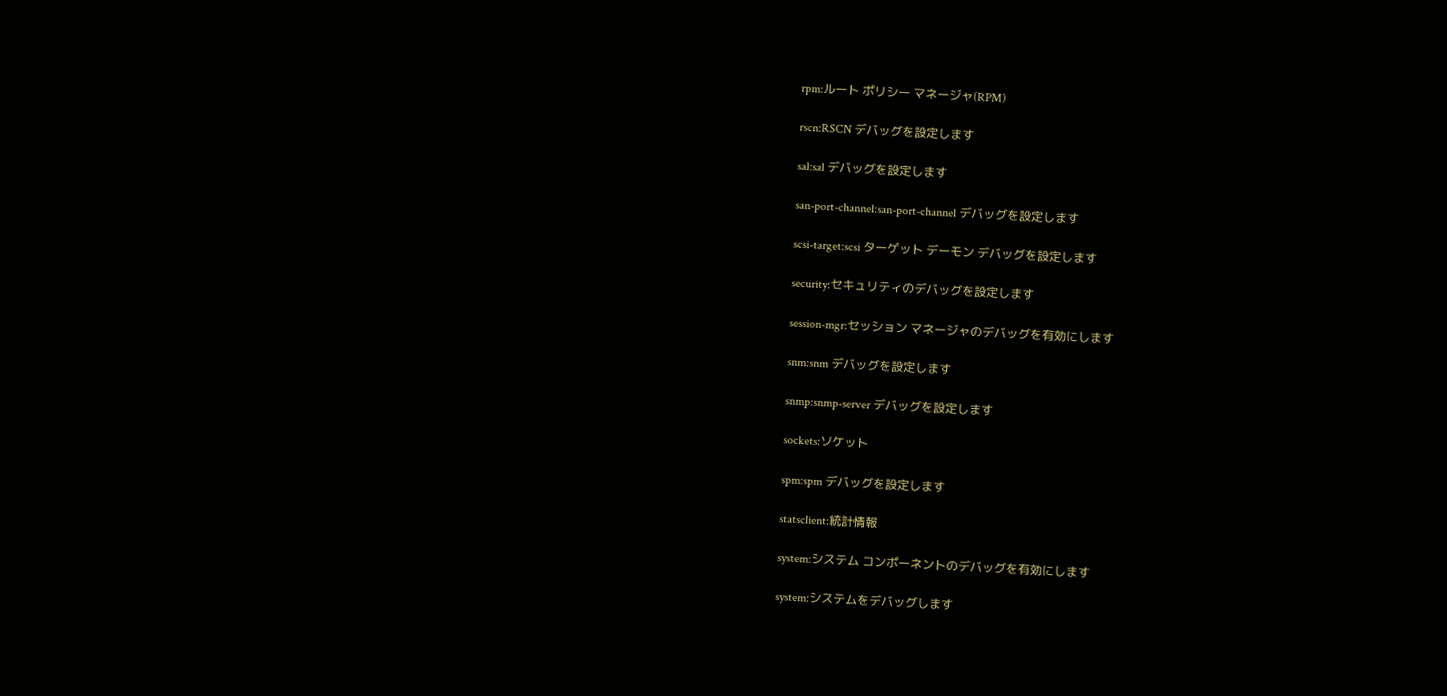rpm:ルート ポリシー マネージャ(RPM)

rscn:RSCN デバッグを設定します

sal:sal デバッグを設定します

san-port-channel:san-port-channel デバッグを設定します

scsi-target:scsi ターゲット デーモン デバッグを設定します

security:セキュリティのデバッグを設定します

session-mgr:セッション マネージャのデバッグを有効にします

snm:snm デバッグを設定します

snmp:snmp-server デバッグを設定します

sockets:ソケット

spm:spm デバッグを設定します

statsclient:統計情報

system:システム コンポーネントのデバッグを有効にします

system:システムをデバッグします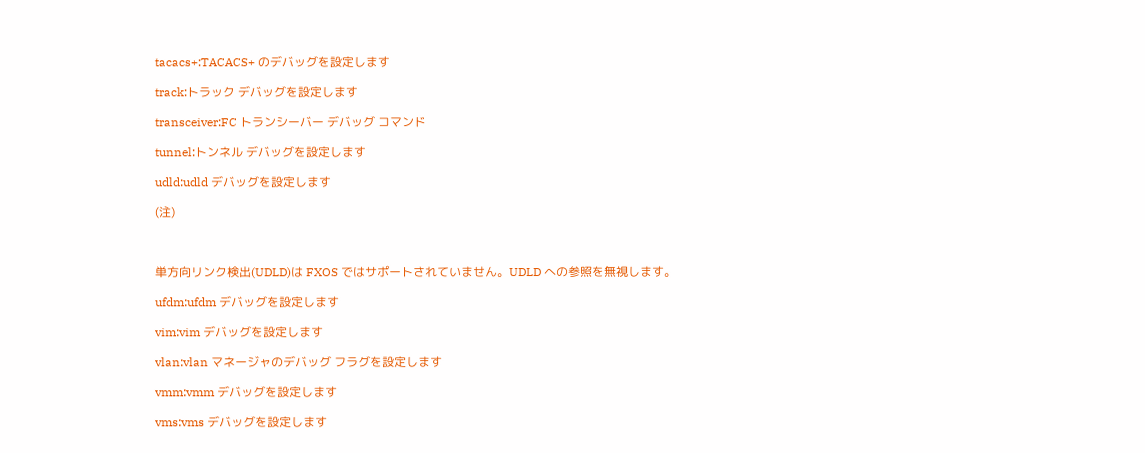tacacs+:TACACS+ のデバッグを設定します

track:トラック デバッグを設定します

transceiver:FC トランシーバー デバッグ コマンド

tunnel:トンネル デバッグを設定します

udld:udld デバッグを設定します

(注)



単方向リンク検出(UDLD)は FXOS ではサポートされていません。UDLD への参照を無視します。

ufdm:ufdm デバッグを設定します

vim:vim デバッグを設定します

vlan:vlan マネージャのデバッグ フラグを設定します

vmm:vmm デバッグを設定します

vms:vms デバッグを設定します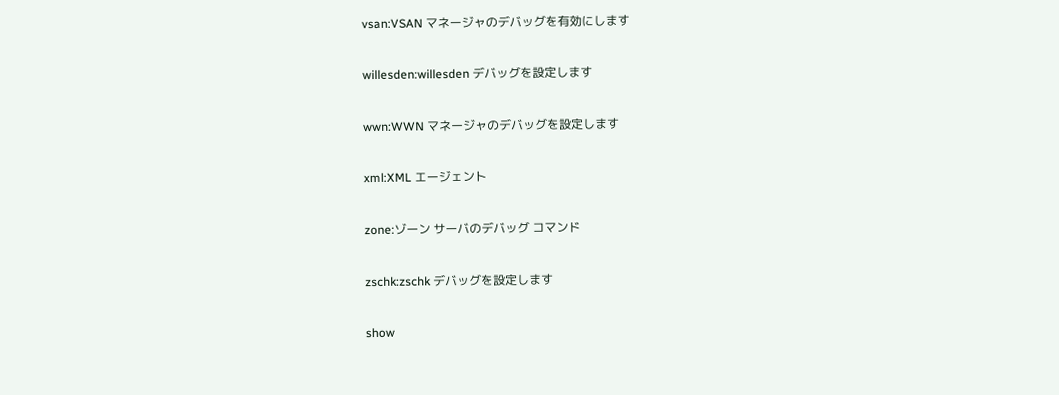vsan:VSAN マネージャのデバッグを有効にします

willesden:willesden デバッグを設定します

wwn:WWN マネージャのデバッグを設定します

xml:XML エージェント

zone:ゾーン サーバのデバッグ コマンド

zschk:zschk デバッグを設定します

show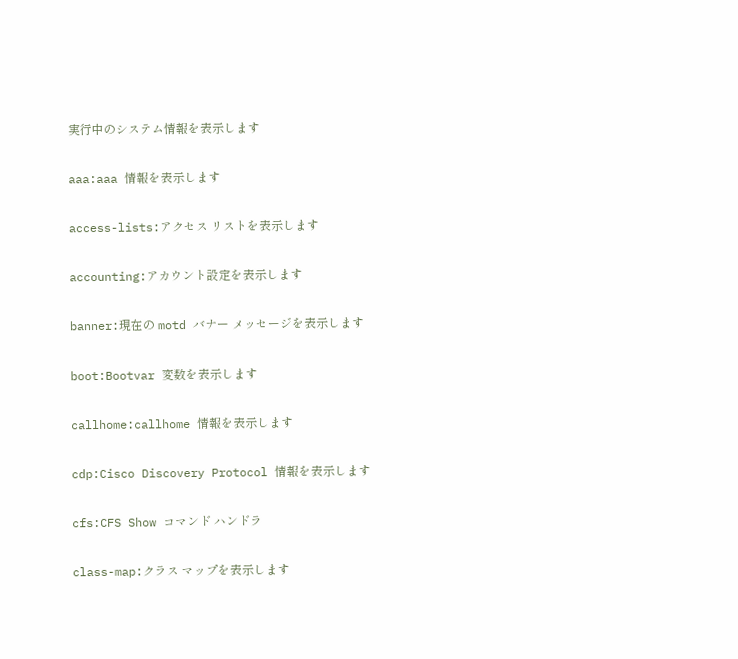実行中のシステム情報を表示します

aaa:aaa 情報を表示します

access-lists:アクセス リストを表示します

accounting:アカウント設定を表示します

banner:現在の motd バナー メッセージを表示します

boot:Bootvar 変数を表示します

callhome:callhome 情報を表示します

cdp:Cisco Discovery Protocol 情報を表示します

cfs:CFS Show コマンド ハンドラ

class-map:クラス マップを表示します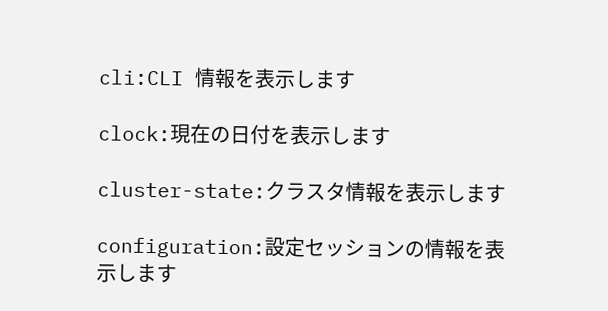cli:CLI 情報を表示します

clock:現在の日付を表示します

cluster-state:クラスタ情報を表示します

configuration:設定セッションの情報を表示します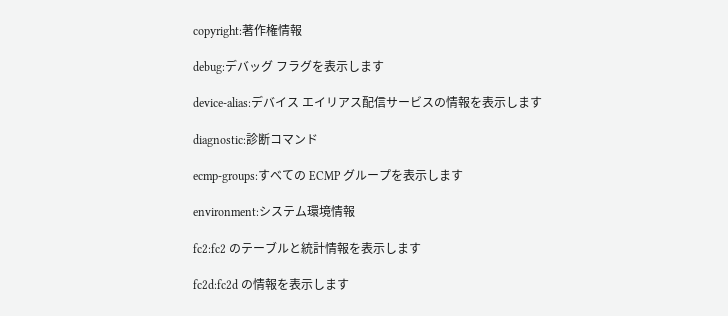copyright:著作権情報

debug:デバッグ フラグを表示します

device-alias:デバイス エイリアス配信サービスの情報を表示します

diagnostic:診断コマンド

ecmp-groups:すべての ECMP グループを表示します

environment:システム環境情報

fc2:fc2 のテーブルと統計情報を表示します

fc2d:fc2d の情報を表示します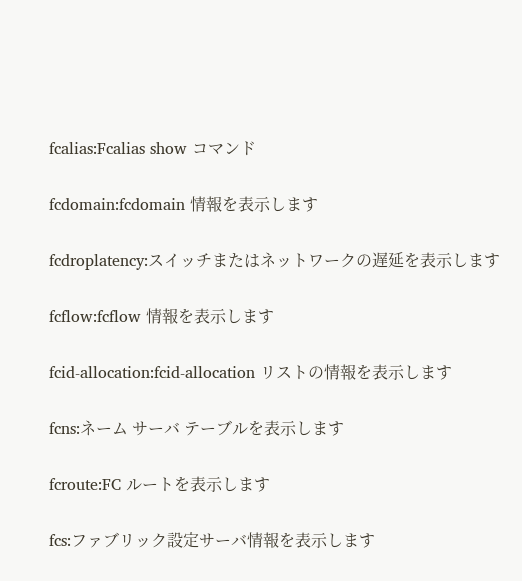fcalias:Fcalias show コマンド

fcdomain:fcdomain 情報を表示します

fcdroplatency:スイッチまたはネットワークの遅延を表示します

fcflow:fcflow 情報を表示します

fcid-allocation:fcid-allocation リストの情報を表示します

fcns:ネーム サーバ テーブルを表示します

fcroute:FC ルートを表示します

fcs:ファブリック設定サーバ情報を表示します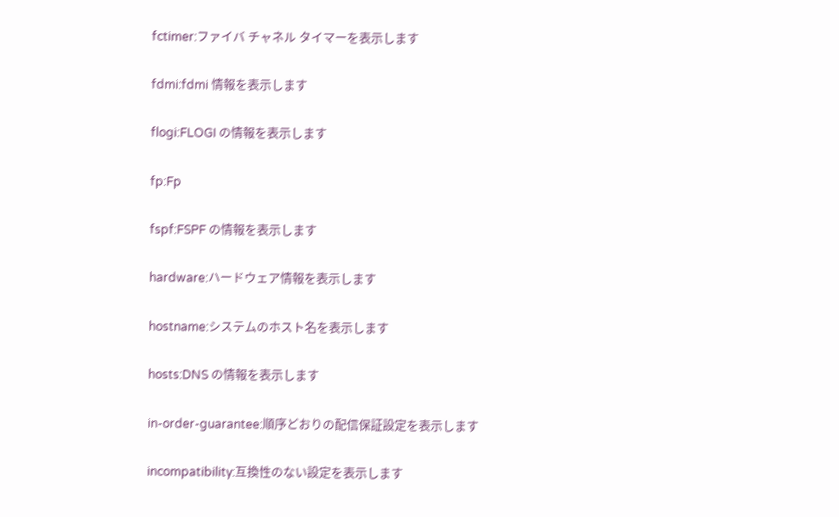fctimer:ファイバ チャネル タイマーを表示します

fdmi:fdmi 情報を表示します

flogi:FLOGI の情報を表示します

fp:Fp

fspf:FSPF の情報を表示します

hardware:ハードウェア情報を表示します

hostname:システムのホスト名を表示します

hosts:DNS の情報を表示します

in-order-guarantee:順序どおりの配信保証設定を表示します

incompatibility:互換性のない設定を表示します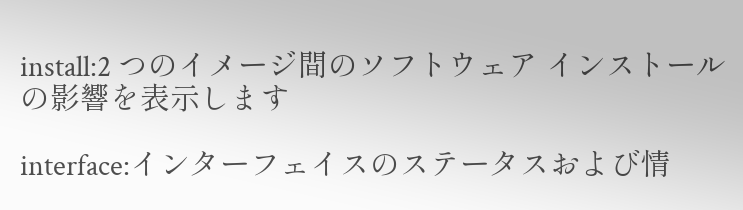install:2 つのイメージ間のソフトウェア インストールの影響を表示します

interface:インターフェイスのステータスおよび情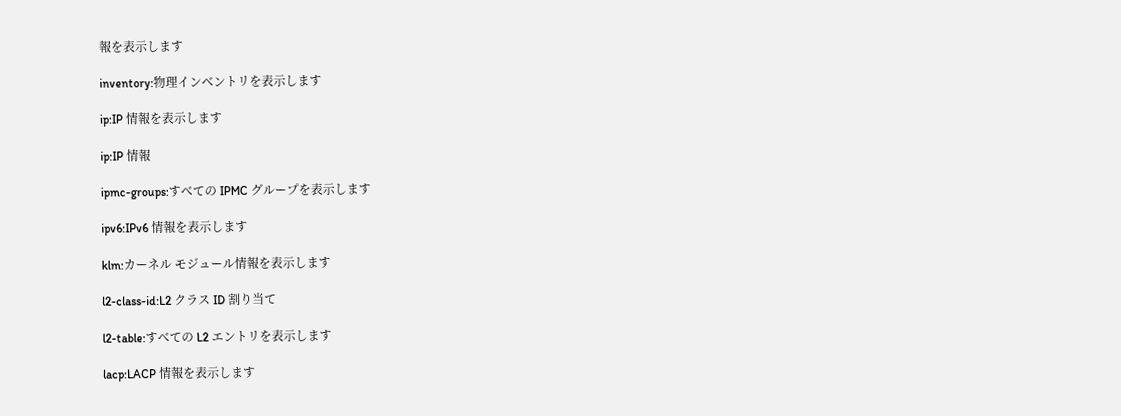報を表示します

inventory:物理インベントリを表示します

ip:IP 情報を表示します

ip:IP 情報

ipmc-groups:すべての IPMC グループを表示します

ipv6:IPv6 情報を表示します

klm:カーネル モジュール情報を表示します

l2-class-id:L2 クラス ID 割り当て

l2-table:すべての L2 エントリを表示します

lacp:LACP 情報を表示します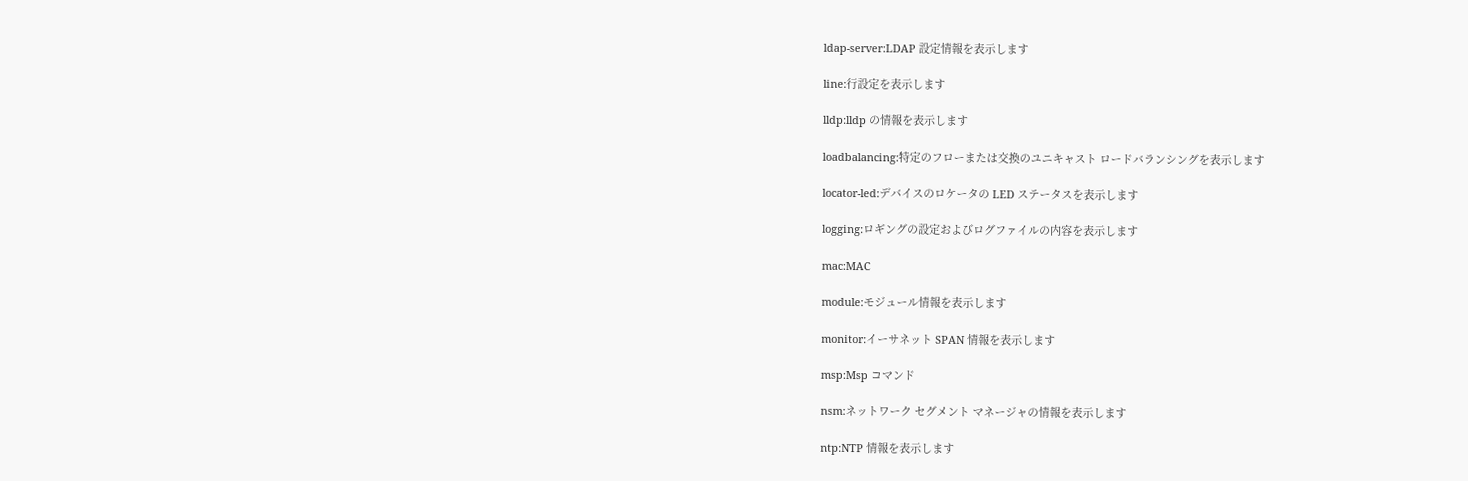ldap-server:LDAP 設定情報を表示します

line:行設定を表示します

lldp:lldp の情報を表示します

loadbalancing:特定のフローまたは交換のユニキャスト ロードバランシングを表示します

locator-led:デバイスのロケータの LED ステータスを表示します

logging:ロギングの設定およびログファイルの内容を表示します

mac:MAC

module:モジュール情報を表示します

monitor:イーサネット SPAN 情報を表示します

msp:Msp コマンド

nsm:ネットワーク セグメント マネージャの情報を表示します

ntp:NTP 情報を表示します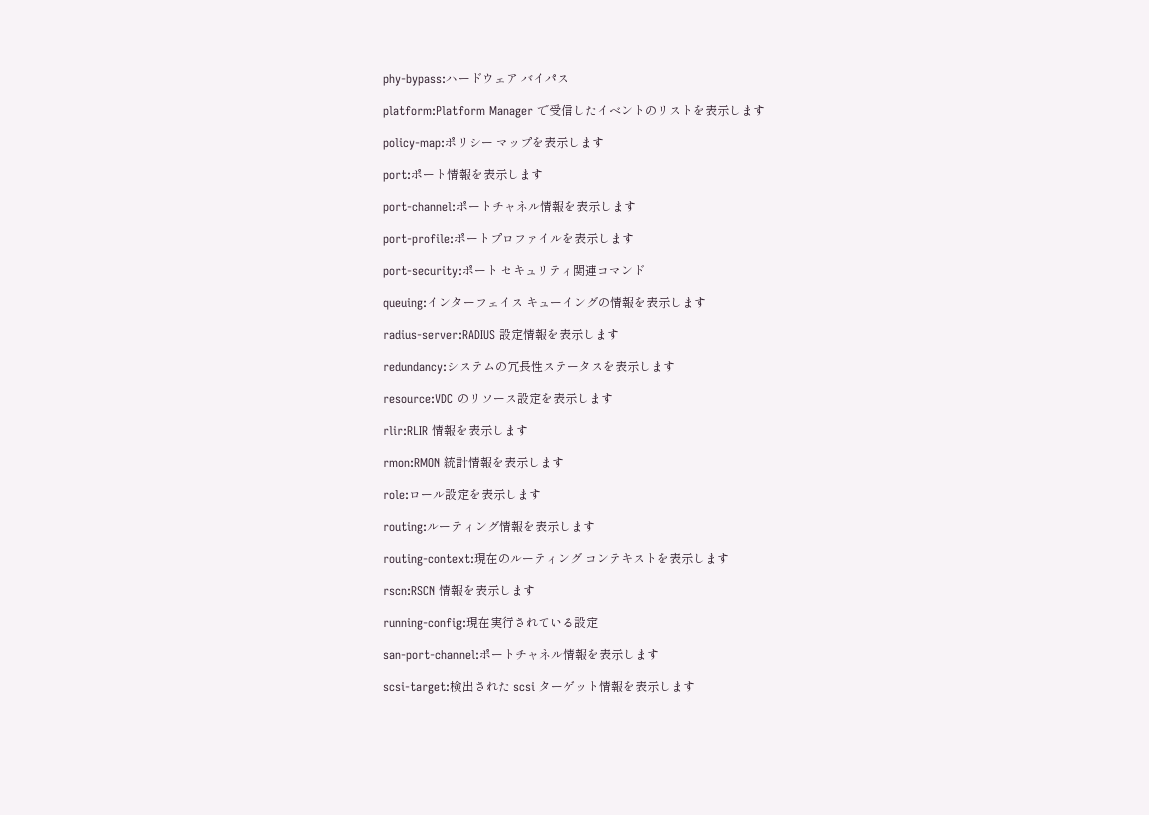phy-bypass:ハードウェア バイパス

platform:Platform Manager で受信したイベントのリストを表示します

policy-map:ポリシー マップを表示します

port:ポート情報を表示します

port-channel:ポートチャネル情報を表示します

port-profile:ポートプロファイルを表示します

port-security:ポート セキュリティ関連コマンド

queuing:インターフェイス キューイングの情報を表示します

radius-server:RADIUS 設定情報を表示します

redundancy:システムの冗長性ステータスを表示します

resource:VDC のリソース設定を表示します

rlir:RLIR 情報を表示します

rmon:RMON 統計情報を表示します

role:ロール設定を表示します

routing:ルーティング情報を表示します

routing-context:現在のルーティング コンテキストを表示します

rscn:RSCN 情報を表示します

running-config:現在実行されている設定

san-port-channel:ポートチャネル情報を表示します

scsi-target:検出された scsi ターゲット情報を表示します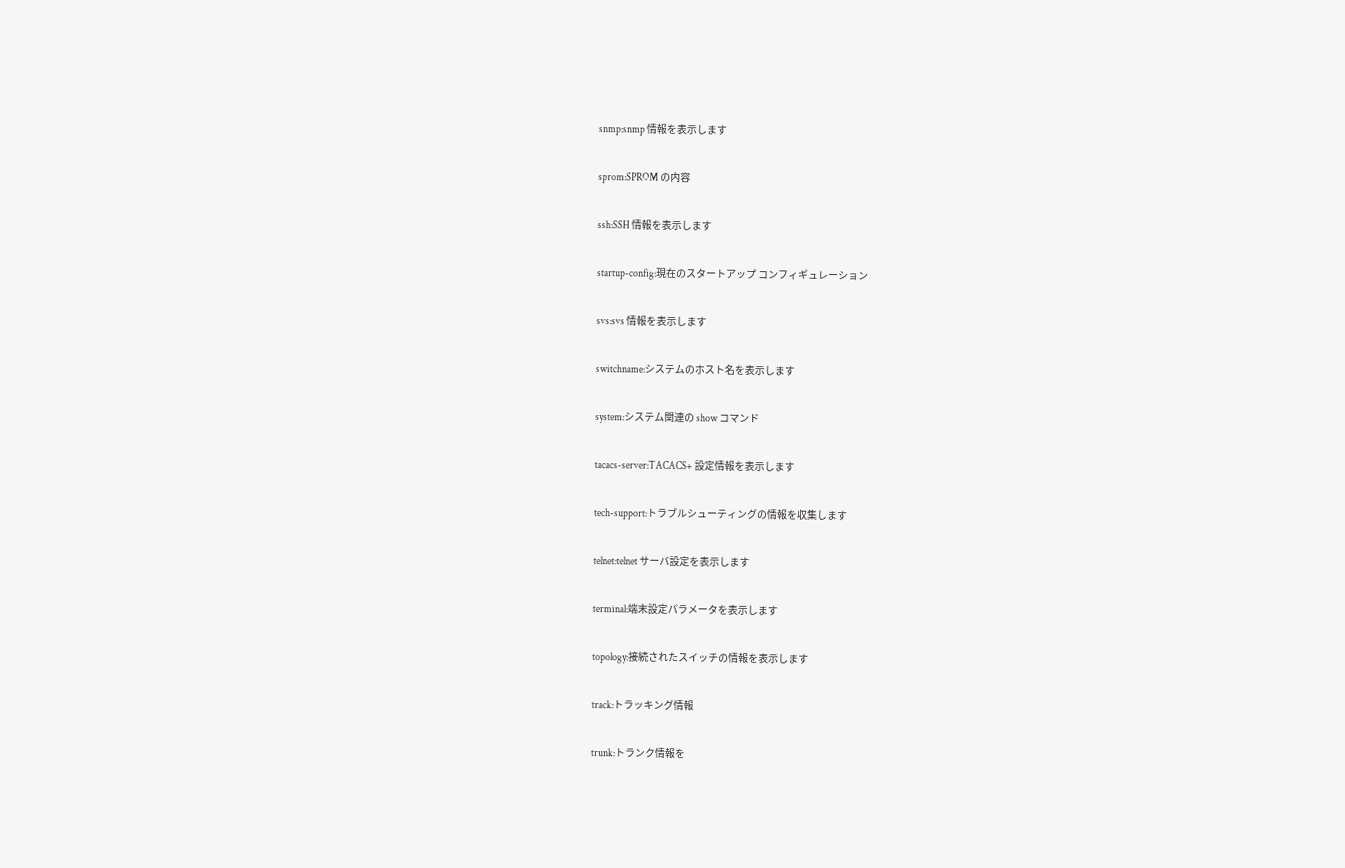snmp:snmp 情報を表示します

sprom:SPROM の内容

ssh:SSH 情報を表示します

startup-config:現在のスタートアップ コンフィギュレーション

svs:svs 情報を表示します

switchname:システムのホスト名を表示します

system:システム関連の show コマンド

tacacs-server:TACACS+ 設定情報を表示します

tech-support:トラブルシューティングの情報を収集します

telnet:telnet サーバ設定を表示します

terminal:端末設定パラメータを表示します

topology:接続されたスイッチの情報を表示します

track:トラッキング情報

trunk:トランク情報を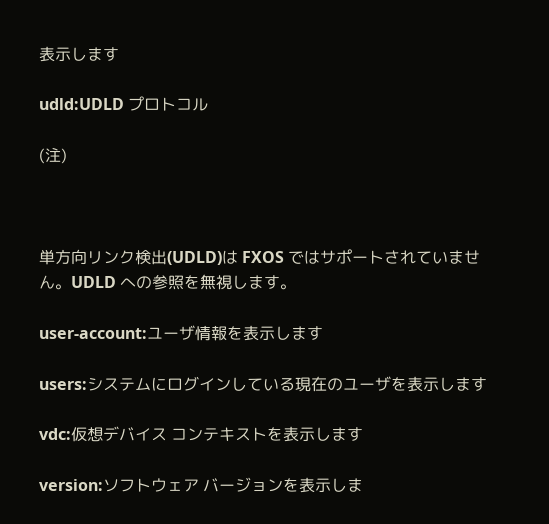表示します

udld:UDLD プロトコル

(注)



単方向リンク検出(UDLD)は FXOS ではサポートされていません。UDLD への参照を無視します。

user-account:ユーザ情報を表示します

users:システムにログインしている現在のユーザを表示します

vdc:仮想デバイス コンテキストを表示します

version:ソフトウェア バージョンを表示しま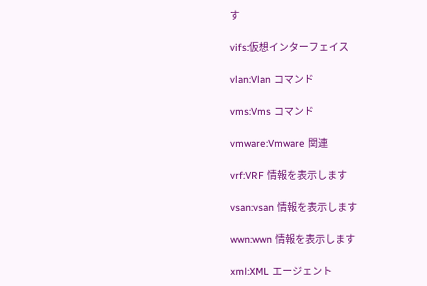す

vifs:仮想インターフェイス

vlan:Vlan コマンド

vms:Vms コマンド

vmware:Vmware 関連

vrf:VRF 情報を表示します

vsan:vsan 情報を表示します

wwn:wwn 情報を表示します

xml:XML エージェント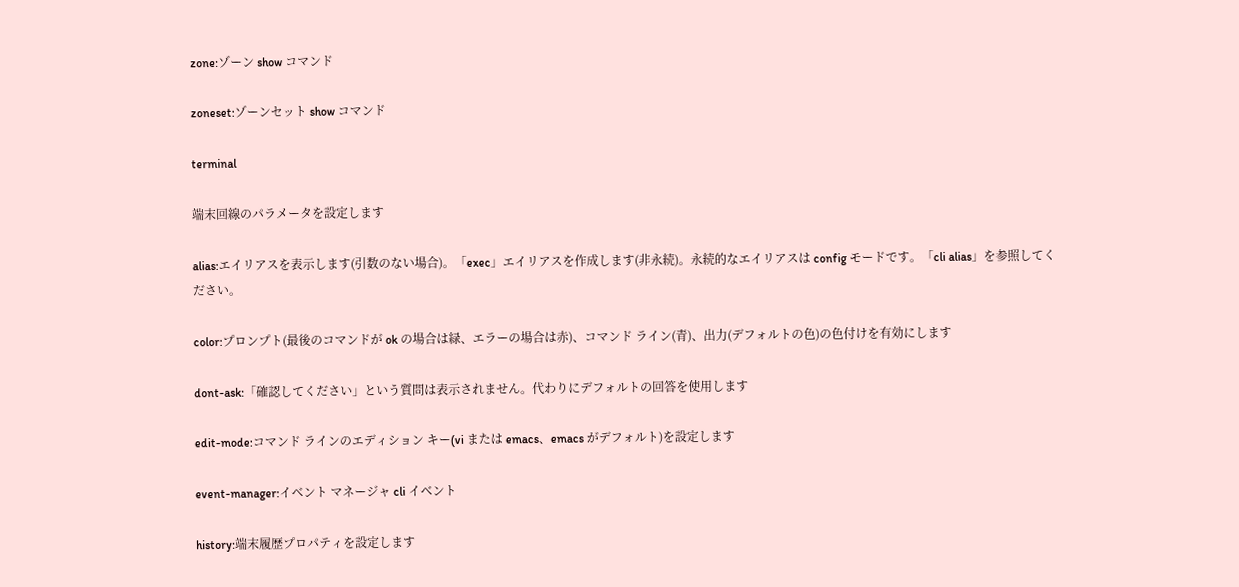zone:ゾーン show コマンド

zoneset:ゾーンセット show コマンド

terminal

端末回線のパラメータを設定します

alias:エイリアスを表示します(引数のない場合)。「exec」エイリアスを作成します(非永続)。永続的なエイリアスは config モードです。「cli alias」を参照してください。

color:プロンプト(最後のコマンドが ok の場合は緑、エラーの場合は赤)、コマンド ライン(青)、出力(デフォルトの色)の色付けを有効にします

dont-ask:「確認してください」という質問は表示されません。代わりにデフォルトの回答を使用します

edit-mode:コマンド ラインのエディション キー(vi または emacs、emacs がデフォルト)を設定します

event-manager:イベント マネージャ cli イベント

history:端末履歴プロパティを設定します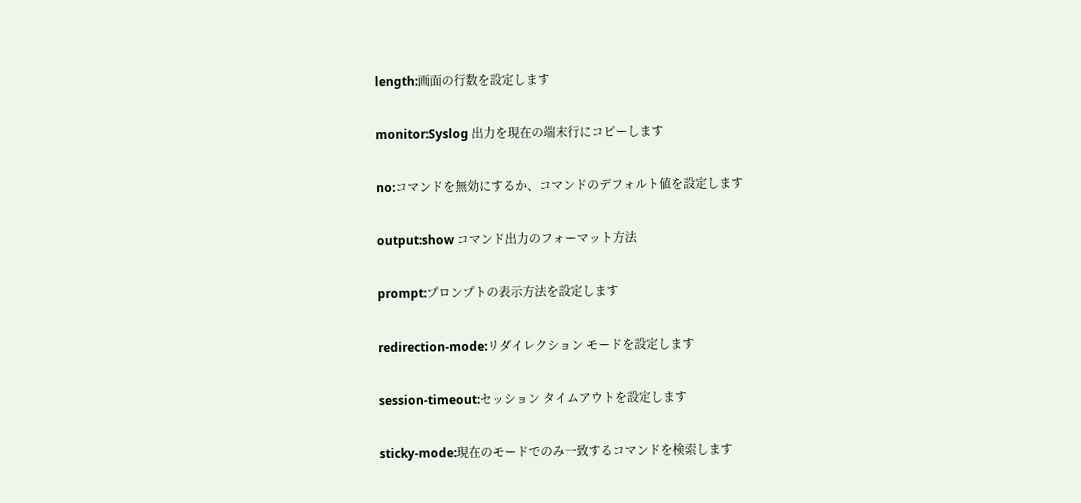length:画面の行数を設定します

monitor:Syslog 出力を現在の端末行にコピーします

no:コマンドを無効にするか、コマンドのデフォルト値を設定します

output:show コマンド出力のフォーマット方法

prompt:プロンプトの表示方法を設定します

redirection-mode:リダイレクション モードを設定します

session-timeout:セッション タイムアウトを設定します

sticky-mode:現在のモードでのみ一致するコマンドを検索します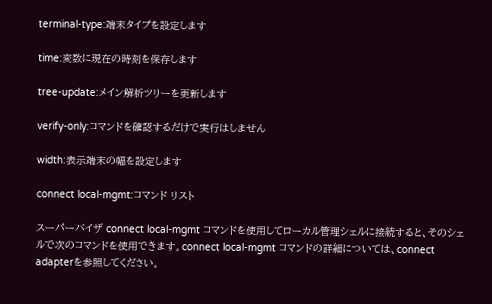terminal-type:端末タイプを設定します

time:変数に現在の時刻を保存します

tree-update:メイン解析ツリーを更新します

verify-only:コマンドを確認するだけで実行はしません

width:表示端末の幅を設定します

connect local-mgmt:コマンド リスト

スーパーバイザ connect local-mgmt コマンドを使用してローカル管理シェルに接続すると、そのシェルで次のコマンドを使用できます。connect local-mgmt コマンドの詳細については、connect adapterを参照してください。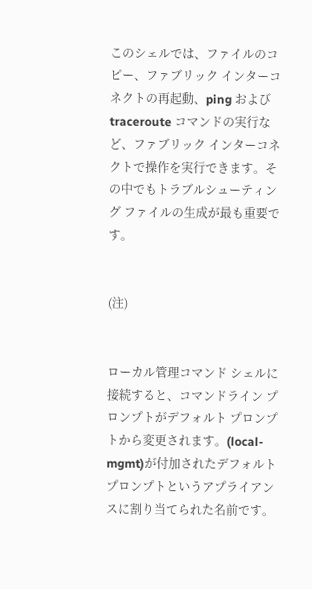このシェルでは、ファイルのコピー、ファブリック インターコネクトの再起動、ping および traceroute コマンドの実行など、ファブリック インターコネクトで操作を実行できます。その中でもトラブルシューティング ファイルの生成が最も重要です。


(注)


ローカル管理コマンド シェルに接続すると、コマンドライン プロンプトがデフォルト プロンプトから変更されます。(local-mgmt)が付加されたデフォルト プロンプトというアプライアンスに割り当てられた名前です。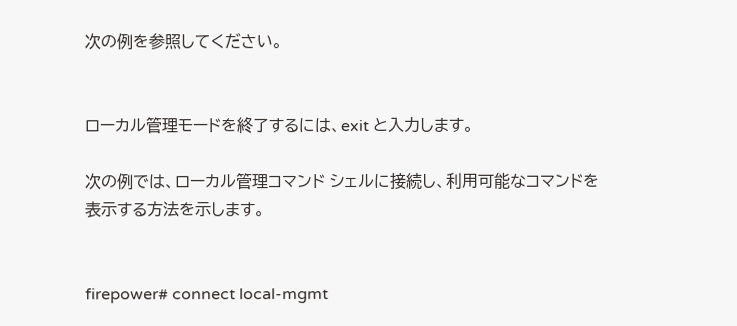次の例を参照してください。


ローカル管理モードを終了するには、exit と入力します。

次の例では、ローカル管理コマンド シェルに接続し、利用可能なコマンドを表示する方法を示します。


firepower# connect local-mgmt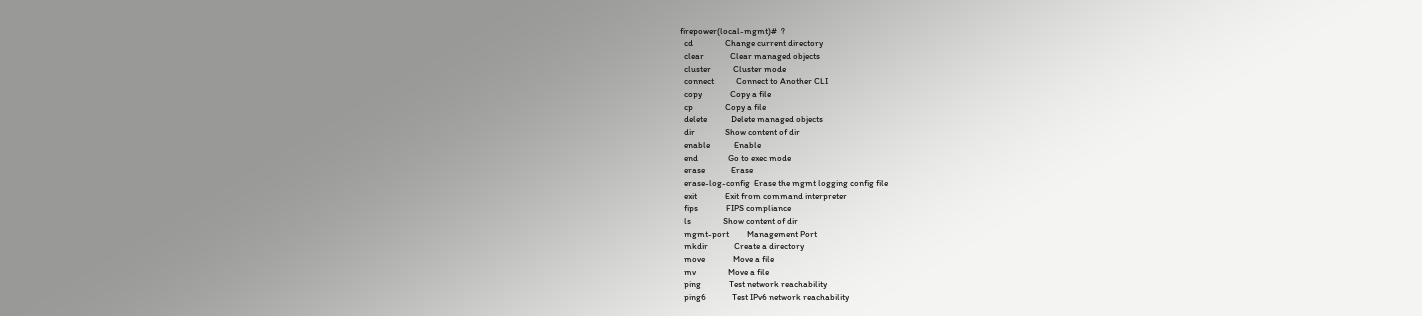firepower(local-mgmt)#  ?
  cd                Change current directory
  clear             Clear managed objects
  cluster           Cluster mode
  connect           Connect to Another CLI
  copy              Copy a file
  cp                Copy a file
  delete            Delete managed objects
  dir               Show content of dir
  enable            Enable
  end               Go to exec mode
  erase             Erase
  erase-log-config  Erase the mgmt logging config file
  exit              Exit from command interpreter
  fips              FIPS compliance
  ls                Show content of dir
  mgmt-port         Management Port
  mkdir             Create a directory
  move              Move a file
  mv                Move a file
  ping              Test network reachability
  ping6             Test IPv6 network reachability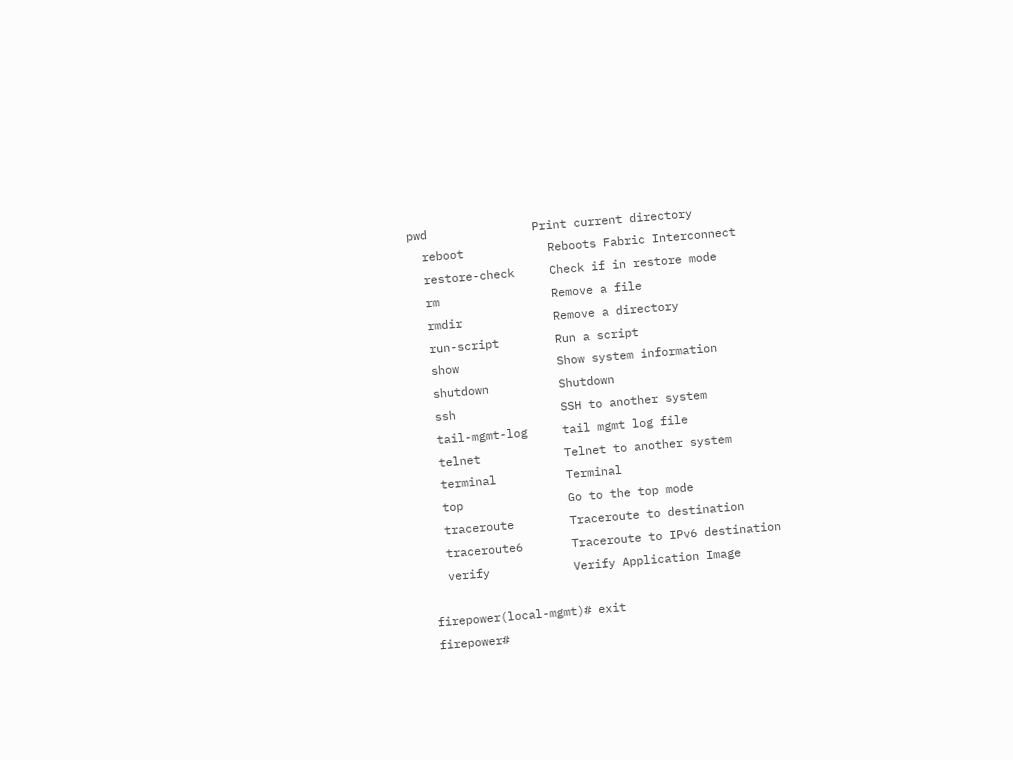pwd               Print current directory
  reboot            Reboots Fabric Interconnect
  restore-check     Check if in restore mode
  rm                Remove a file
  rmdir             Remove a directory
  run-script        Run a script
  show              Show system information
  shutdown          Shutdown
  ssh               SSH to another system
  tail-mgmt-log     tail mgmt log file
  telnet            Telnet to another system
  terminal          Terminal
  top               Go to the top mode
  traceroute        Traceroute to destination
  traceroute6       Traceroute to IPv6 destination
  verify            Verify Application Image

firepower(local-mgmt)# exit
firepower#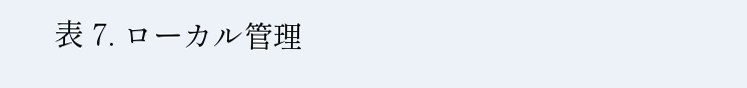表 7. ローカル管理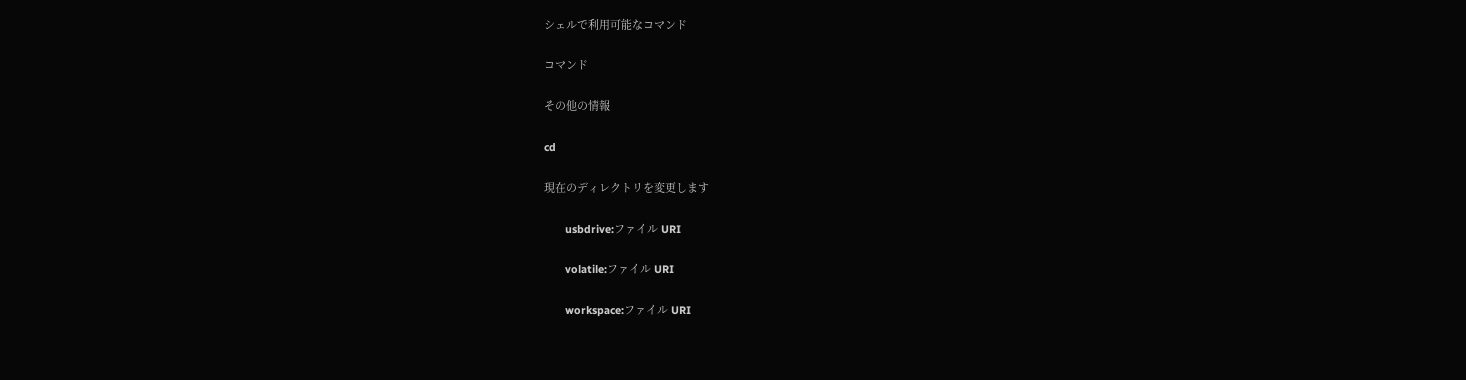シェルで利用可能なコマンド

コマンド

その他の情報

cd

現在のディレクトリを変更します

       usbdrive:ファイル URI

       volatile:ファイル URI

       workspace:ファイル URI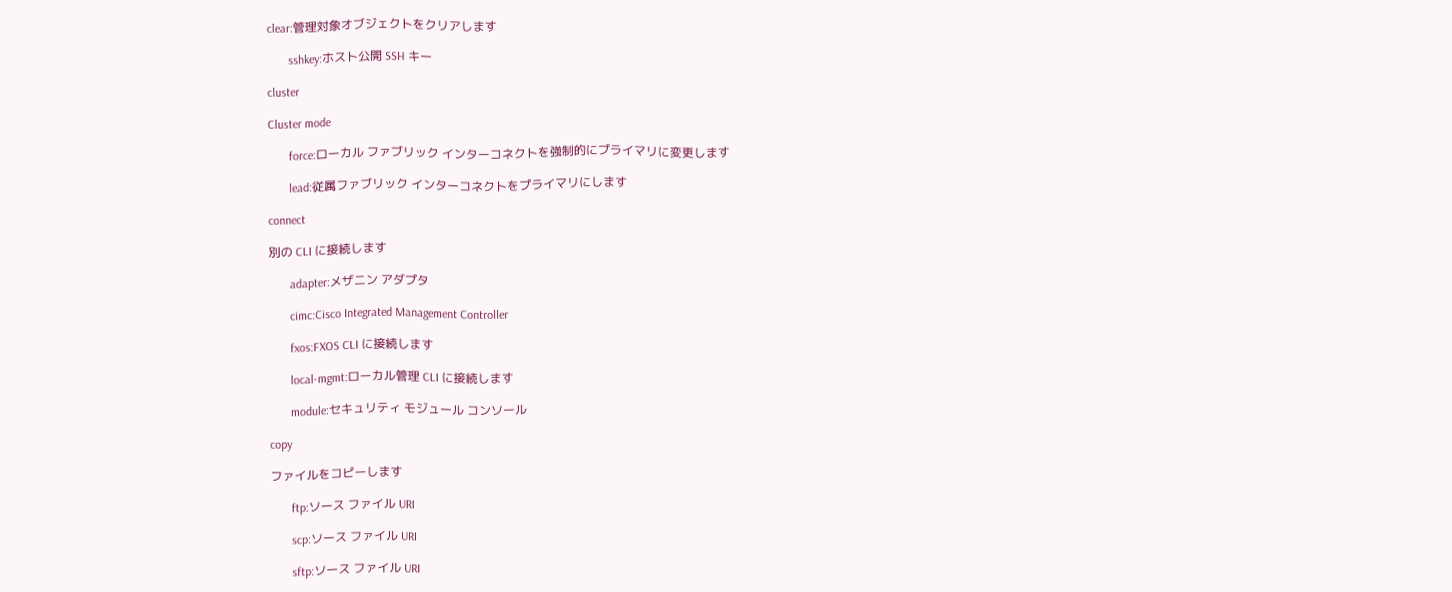clear:管理対象オブジェクトをクリアします

       sshkey:ホスト公開 SSH キー

cluster

Cluster mode

       force:ローカル ファブリック インターコネクトを強制的にプライマリに変更します

       lead:従属ファブリック インターコネクトをプライマリにします

connect

別の CLI に接続します

       adapter:メザニン アダプタ

       cimc:Cisco Integrated Management Controller

       fxos:FXOS CLI に接続します

       local-mgmt:ローカル管理 CLI に接続します

       module:セキュリティ モジュール コンソール

copy

ファイルをコピーします

       ftp:ソース ファイル URI

       scp:ソース ファイル URI

       sftp:ソース ファイル URI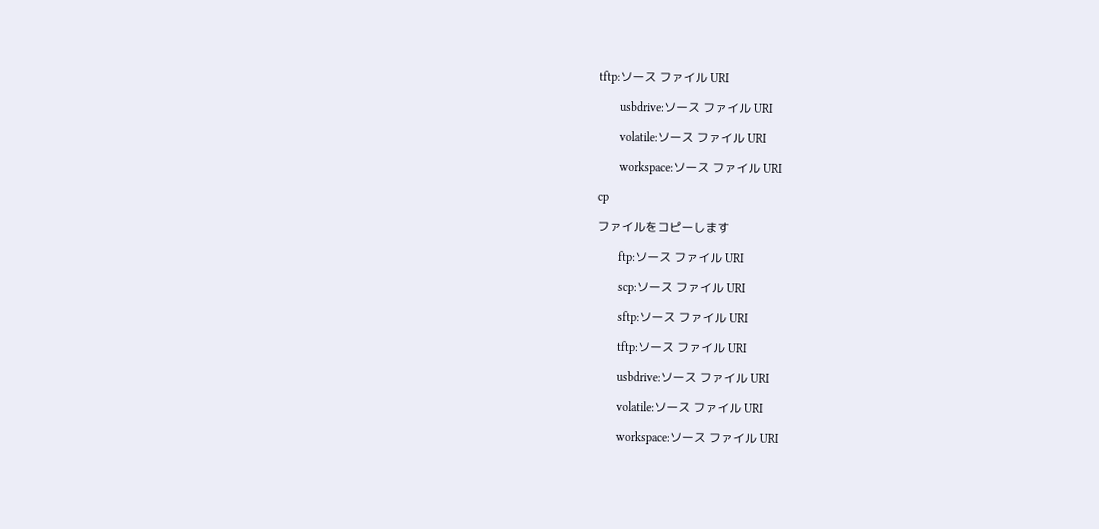tftp:ソース ファイル URI

       usbdrive:ソース ファイル URI

       volatile:ソース ファイル URI

       workspace:ソース ファイル URI

cp

ファイルをコピーします

       ftp:ソース ファイル URI

       scp:ソース ファイル URI

       sftp:ソース ファイル URI

       tftp:ソース ファイル URI

       usbdrive:ソース ファイル URI

       volatile:ソース ファイル URI

       workspace:ソース ファイル URI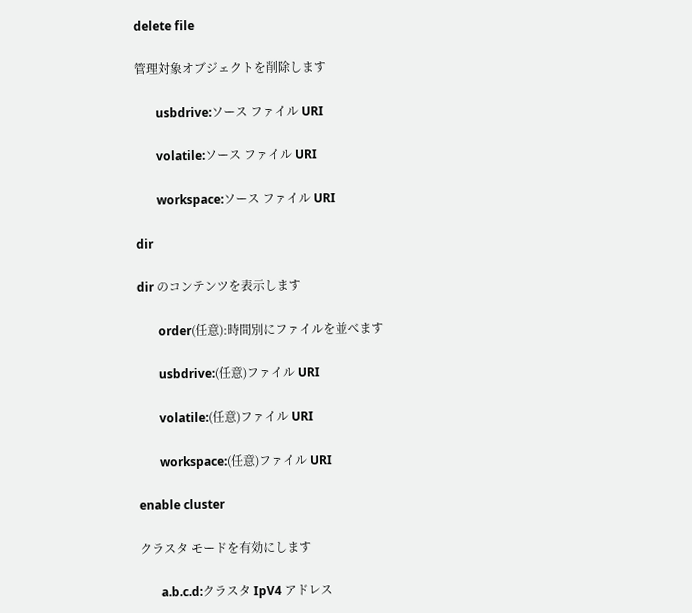delete file

管理対象オブジェクトを削除します

       usbdrive:ソース ファイル URI

       volatile:ソース ファイル URI

       workspace:ソース ファイル URI

dir

dir のコンテンツを表示します

       order(任意):時間別にファイルを並べます

       usbdrive:(任意)ファイル URI

       volatile:(任意)ファイル URI

       workspace:(任意)ファイル URI

enable cluster

クラスタ モードを有効にします

       a.b.c.d:クラスタ IpV4 アドレス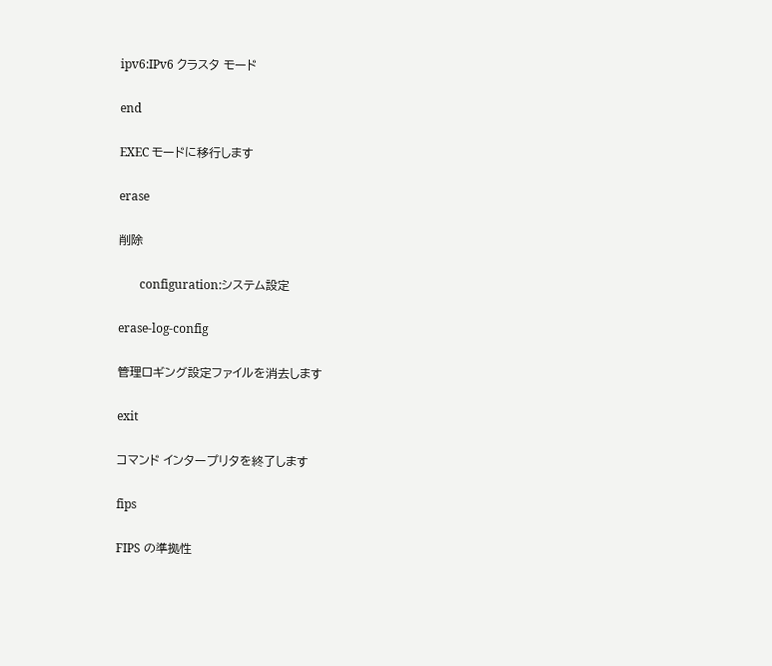ipv6:IPv6 クラスタ モード

end

EXEC モードに移行します

erase

削除

       configuration:システム設定

erase-log-config

管理ロギング設定ファイルを消去します

exit

コマンド インタープリタを終了します

fips

FIPS の準拠性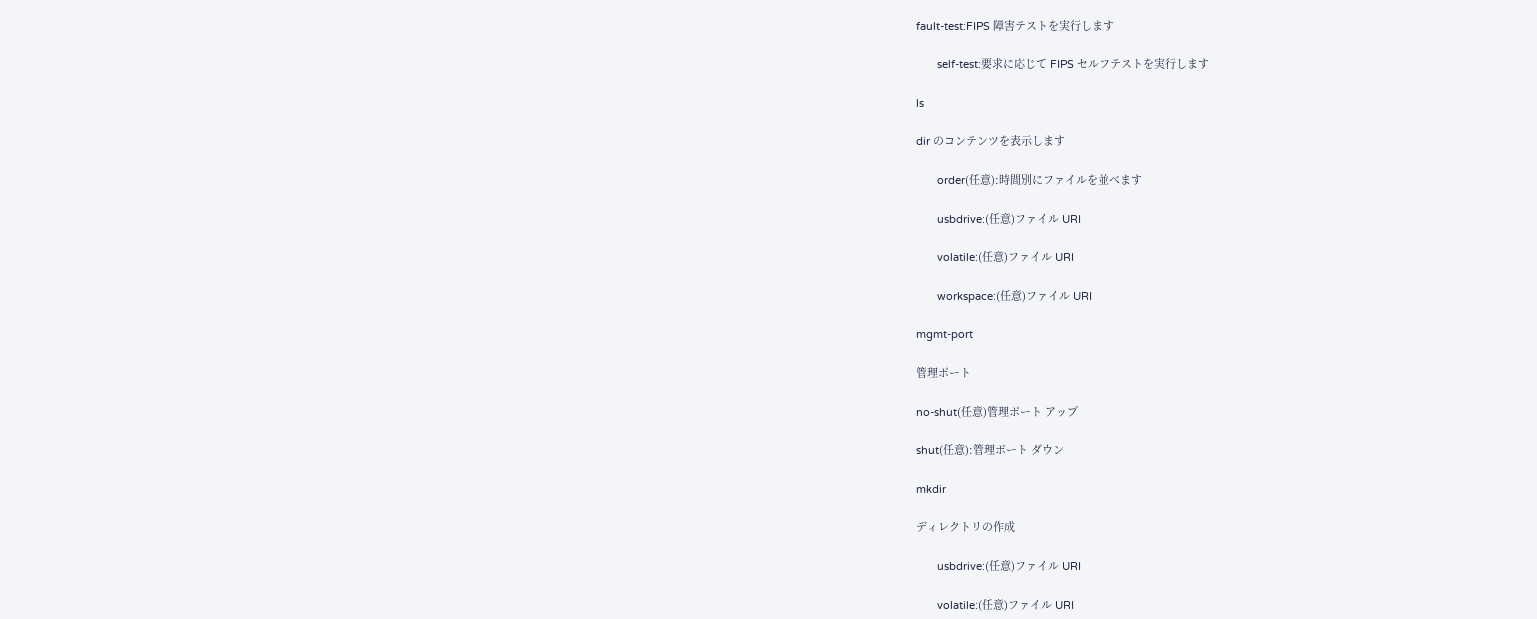fault-test:FIPS 障害テストを実行します

       self-test:要求に応じて FIPS セルフテストを実行します

ls

dir のコンテンツを表示します

       order(任意):時間別にファイルを並べます

       usbdrive:(任意)ファイル URI

       volatile:(任意)ファイル URI

       workspace:(任意)ファイル URI

mgmt-port

管理ポート

no-shut(任意)管理ポート アップ

shut(任意):管理ポート ダウン

mkdir

ディレクトリの作成

       usbdrive:(任意)ファイル URI

       volatile:(任意)ファイル URI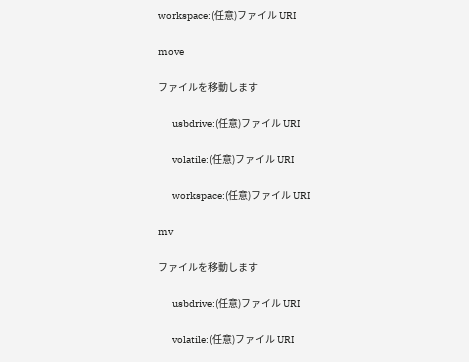workspace:(任意)ファイル URI

move

ファイルを移動します

       usbdrive:(任意)ファイル URI

       volatile:(任意)ファイル URI

       workspace:(任意)ファイル URI

mv

ファイルを移動します

       usbdrive:(任意)ファイル URI

       volatile:(任意)ファイル URI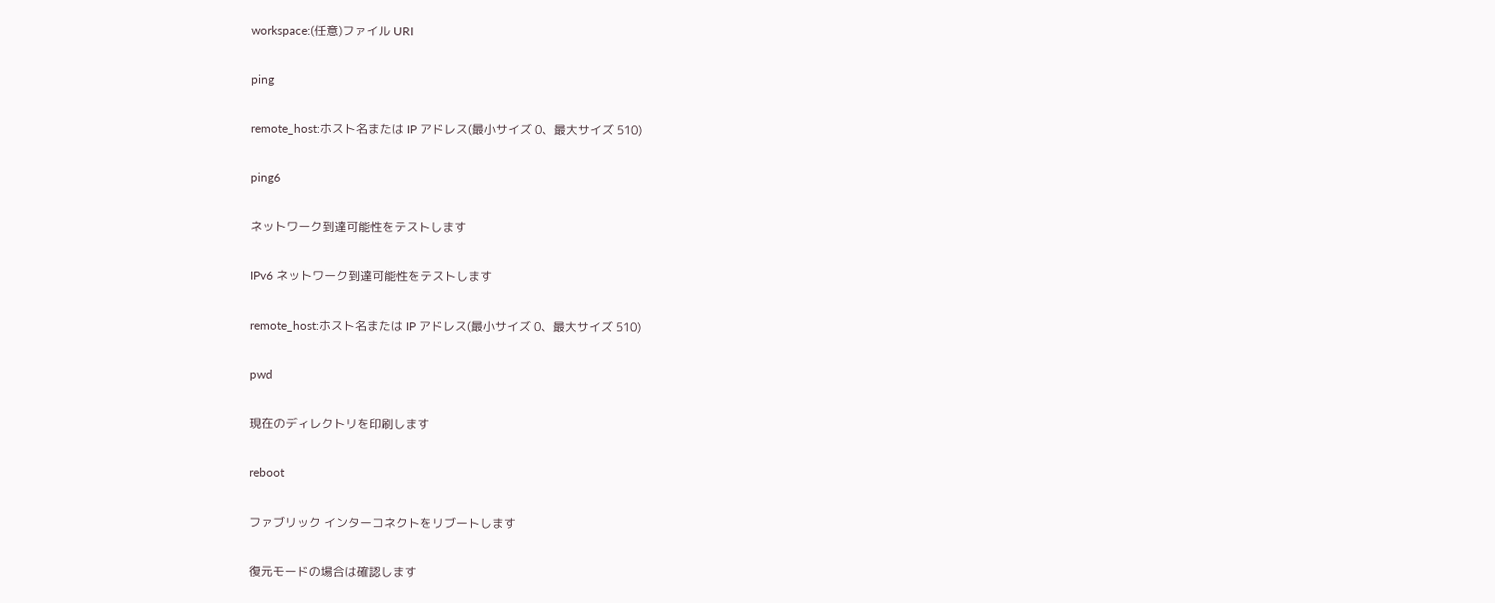workspace:(任意)ファイル URI

ping

remote_host:ホスト名または IP アドレス(最小サイズ 0、最大サイズ 510)

ping6

ネットワーク到達可能性をテストします

IPv6 ネットワーク到達可能性をテストします

remote_host:ホスト名または IP アドレス(最小サイズ 0、最大サイズ 510)

pwd

現在のディレクトリを印刷します

reboot

ファブリック インターコネクトをリブートします

復元モードの場合は確認します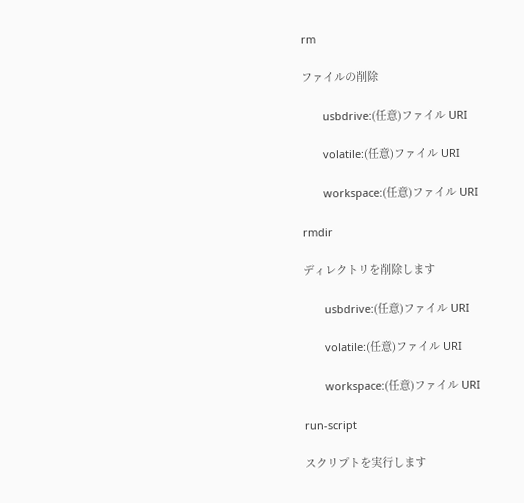rm

ファイルの削除

       usbdrive:(任意)ファイル URI

       volatile:(任意)ファイル URI

       workspace:(任意)ファイル URI

rmdir

ディレクトリを削除します

       usbdrive:(任意)ファイル URI

       volatile:(任意)ファイル URI

       workspace:(任意)ファイル URI

run-script

スクリプトを実行します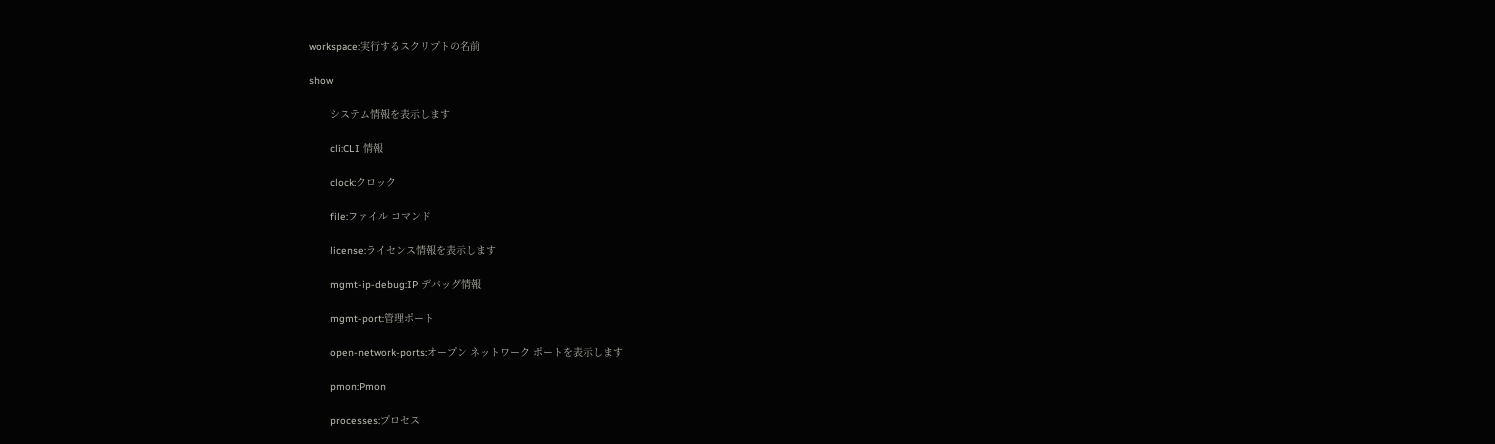workspace:実行するスクリプトの名前

show

       システム情報を表示します

       cli:CLI 情報

       clock:クロック

       file:ファイル コマンド

       license:ライセンス情報を表示します

       mgmt-ip-debug:IP デバッグ情報

       mgmt-port:管理ポート

       open-network-ports:オープン ネットワーク ポートを表示します

       pmon:Pmon

       processes:プロセス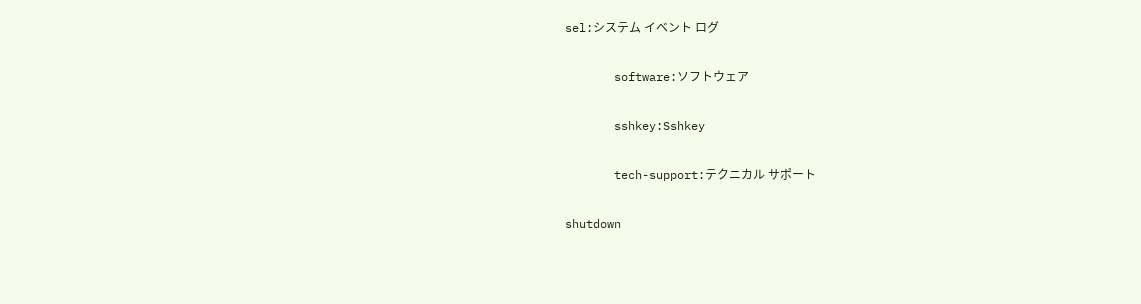sel:システム イベント ログ

       software:ソフトウェア

       sshkey:Sshkey

       tech-support:テクニカル サポート

shutdown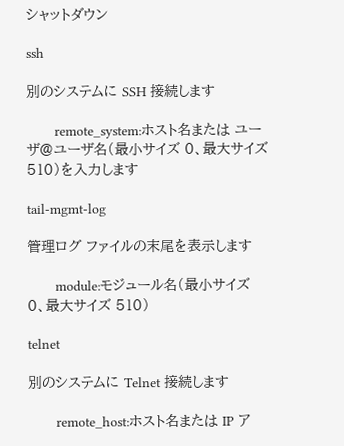シャットダウン

ssh

別のシステムに SSH 接続します

       remote_system:ホスト名または ユーザ@ユーザ名(最小サイズ 0、最大サイズ 510)を入力します

tail-mgmt-log

管理ログ ファイルの末尾を表示します

       module:モジュール名(最小サイズ 0、最大サイズ 510)

telnet

別のシステムに Telnet 接続します

       remote_host:ホスト名または IP ア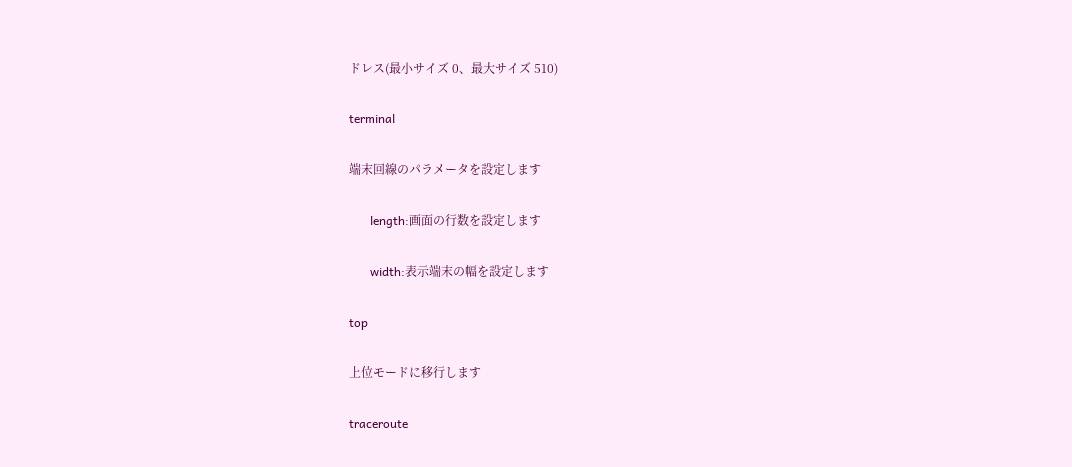ドレス(最小サイズ 0、最大サイズ 510)

terminal

端末回線のパラメータを設定します

       length:画面の行数を設定します

       width:表示端末の幅を設定します

top

上位モードに移行します

traceroute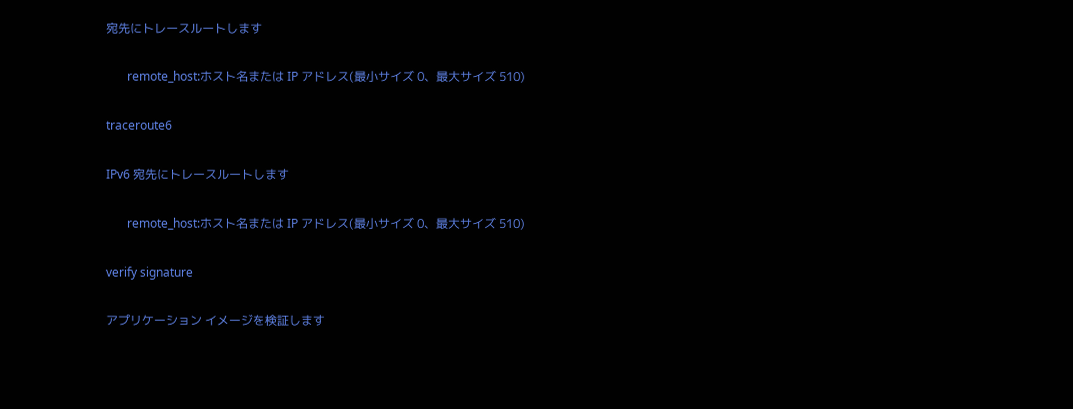宛先にトレースルートします

       remote_host:ホスト名または IP アドレス(最小サイズ 0、最大サイズ 510)

traceroute6

IPv6 宛先にトレースルートします

       remote_host:ホスト名または IP アドレス(最小サイズ 0、最大サイズ 510)

verify signature

アプリケーション イメージを検証します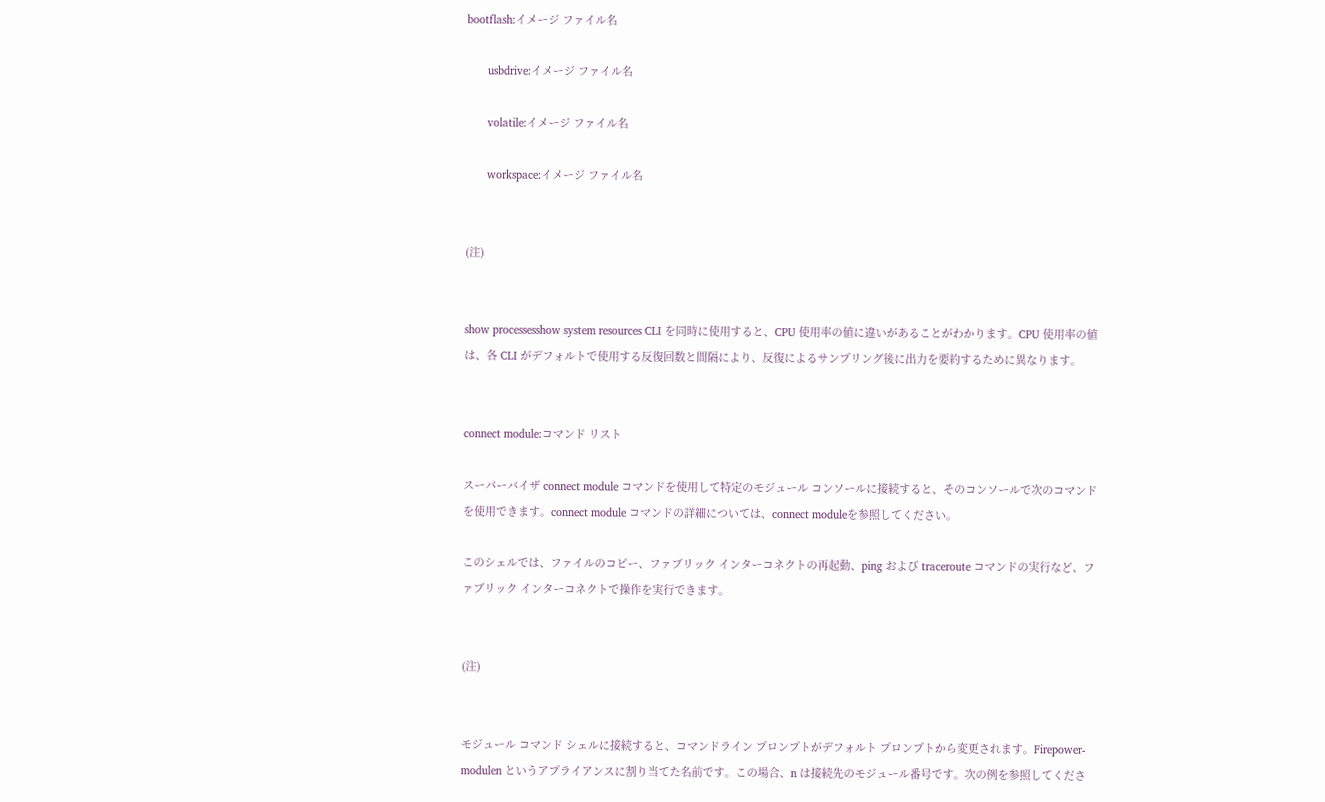bootflash:イメージ ファイル名

       usbdrive:イメージ ファイル名

       volatile:イメージ ファイル名

       workspace:イメージ ファイル名


(注)


show processesshow system resources CLI を同時に使用すると、CPU 使用率の値に違いがあることがわかります。CPU 使用率の値は、各 CLI がデフォルトで使用する反復回数と間隔により、反復によるサンプリング後に出力を要約するために異なります。


connect module:コマンド リスト

スーパーバイザ connect module コマンドを使用して特定のモジュール コンソールに接続すると、そのコンソールで次のコマンドを使用できます。connect module コマンドの詳細については、connect moduleを参照してください。

このシェルでは、ファイルのコピー、ファブリック インターコネクトの再起動、ping および traceroute コマンドの実行など、ファブリック インターコネクトで操作を実行できます。


(注)


モジュール コマンド シェルに接続すると、コマンドライン プロンプトがデフォルト プロンプトから変更されます。Firepower-modulen というアプライアンスに割り当てた名前です。この場合、n は接続先のモジュール番号です。次の例を参照してくださ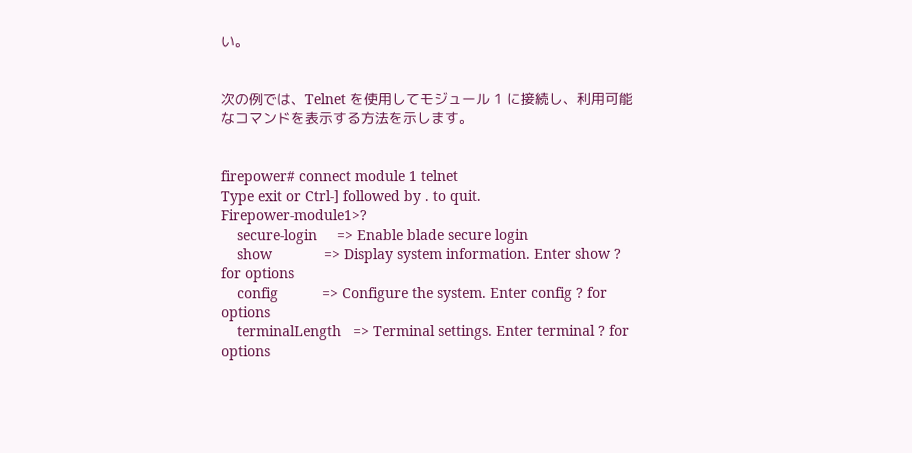い。


次の例では、Telnet を使用してモジュール 1 に接続し、利用可能なコマンドを表示する方法を示します。


firepower# connect module 1 telnet
Type exit or Ctrl-] followed by . to quit.
Firepower-module1>?
    secure-login     => Enable blade secure login
    show             => Display system information. Enter show ? for options
    config           => Configure the system. Enter config ? for options
    terminalLength   => Terminal settings. Enter terminal ? for options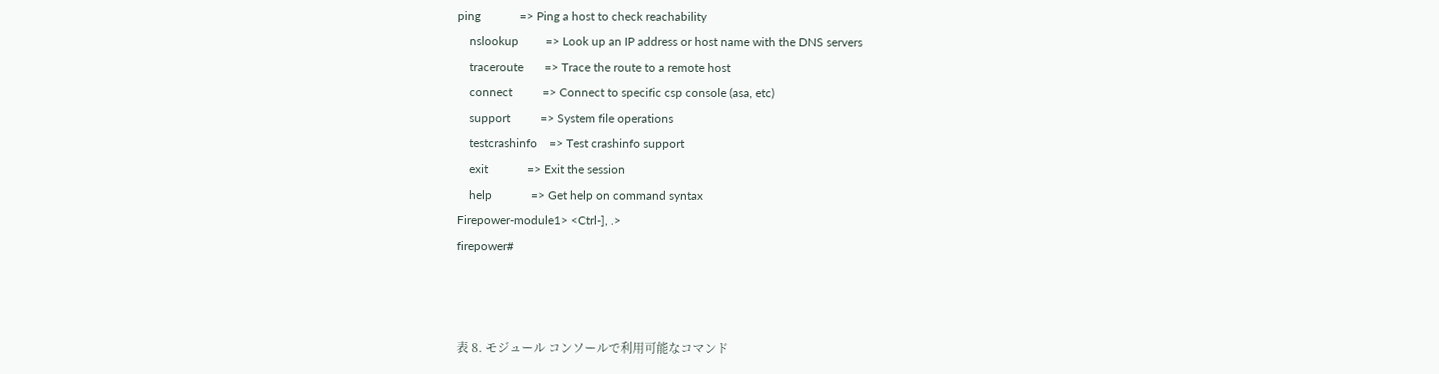ping             => Ping a host to check reachability
    nslookup         => Look up an IP address or host name with the DNS servers
    traceroute       => Trace the route to a remote host
    connect          => Connect to specific csp console (asa, etc)
    support          => System file operations
    testcrashinfo    => Test crashinfo support
    exit             => Exit the session
    help             => Get help on command syntax
Firepower-module1> <Ctrl-], .>
firepower#



表 8. モジュール コンソールで利用可能なコマンド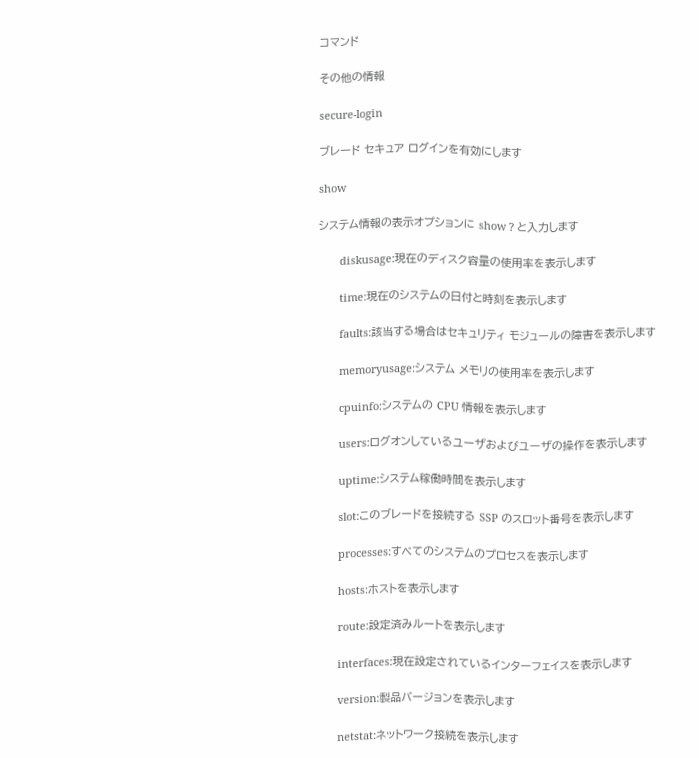コマンド

その他の情報

secure-login

ブレード セキュア ログインを有効にします

show

システム情報の表示オプションに show ? と入力します

       diskusage:現在のディスク容量の使用率を表示します

       time:現在のシステムの日付と時刻を表示します

       faults:該当する場合はセキュリティ モジュールの障害を表示します

       memoryusage:システム メモリの使用率を表示します

       cpuinfo:システムの CPU 情報を表示します

       users:ログオンしているユーザおよびユーザの操作を表示します

       uptime:システム稼働時間を表示します

       slot:このブレードを接続する SSP のスロット番号を表示します

       processes:すべてのシステムのプロセスを表示します

       hosts:ホストを表示します

       route:設定済みルートを表示します

       interfaces:現在設定されているインターフェイスを表示します

       version:製品バージョンを表示します

       netstat:ネットワーク接続を表示します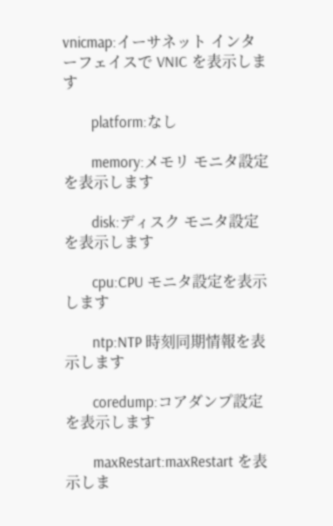vnicmap:イーサネット インターフェイスで VNIC を表示します

       platform:なし

       memory:メモリ モニタ設定を表示します

       disk:ディスク モニタ設定を表示します

       cpu:CPU モニタ設定を表示します

       ntp:NTP 時刻同期情報を表示します

       coredump:コアダンプ設定を表示します

       maxRestart:maxRestart を表示しま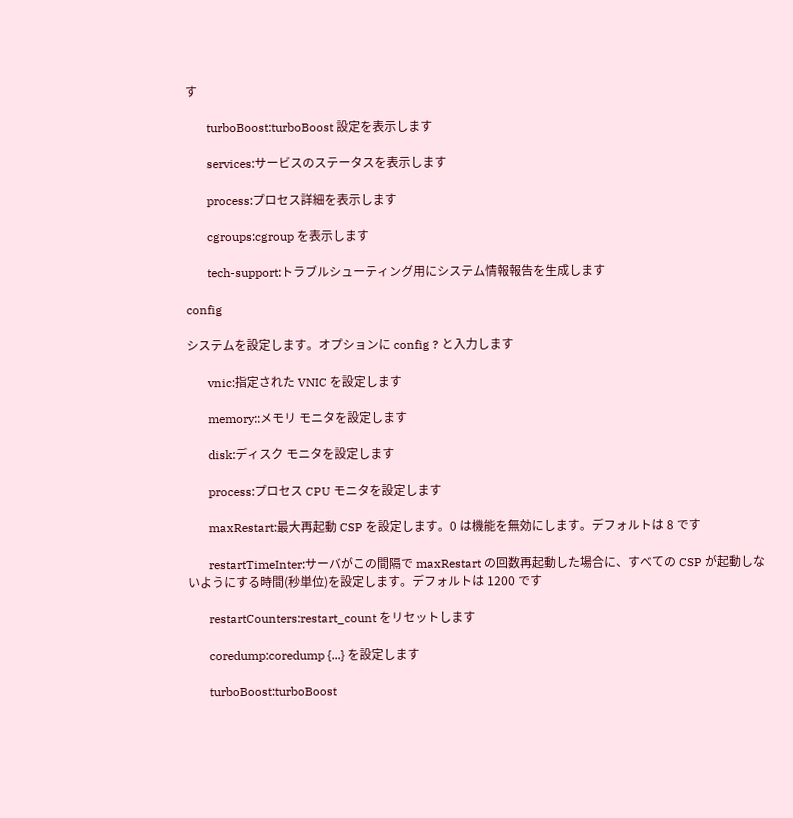す

       turboBoost:turboBoost 設定を表示します

       services:サービスのステータスを表示します

       process:プロセス詳細を表示します

       cgroups:cgroup を表示します

       tech-support:トラブルシューティング用にシステム情報報告を生成します

config

システムを設定します。オプションに config ? と入力します

       vnic:指定された VNIC を設定します

       memory::メモリ モニタを設定します

       disk:ディスク モニタを設定します

       process:プロセス CPU モニタを設定します

       maxRestart:最大再起動 CSP を設定します。0 は機能を無効にします。デフォルトは 8 です

       restartTimeInter:サーバがこの間隔で maxRestart の回数再起動した場合に、すべての CSP が起動しないようにする時間(秒単位)を設定します。デフォルトは 1200 です

       restartCounters:restart_count をリセットします

       coredump:coredump {...} を設定します

       turboBoost:turboBoost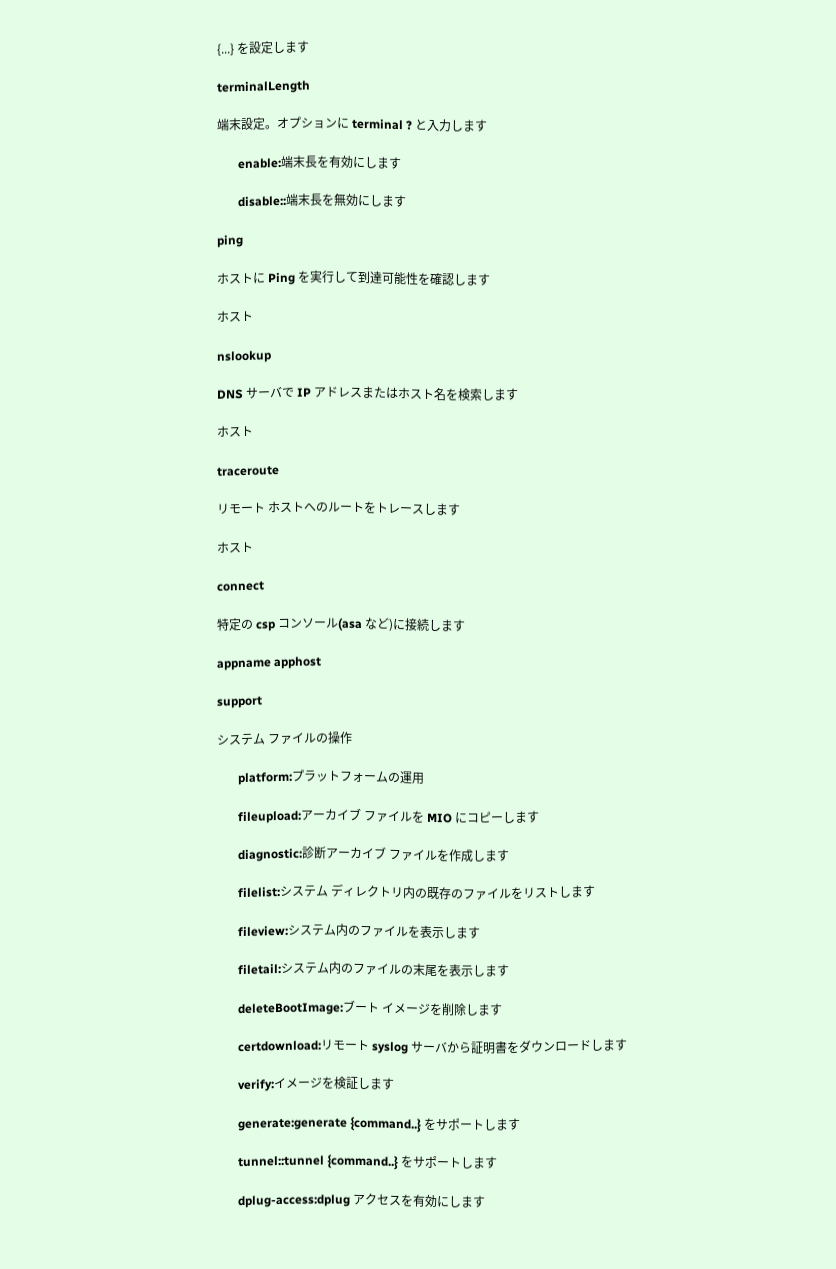{...} を設定します

terminalLength

端末設定。オプションに terminal ? と入力します

       enable:端末長を有効にします

       disable::端末長を無効にします

ping

ホストに Ping を実行して到達可能性を確認します

ホスト

nslookup

DNS サーバで IP アドレスまたはホスト名を検索します

ホスト

traceroute

リモート ホストへのルートをトレースします

ホスト

connect

特定の csp コンソール(asa など)に接続します

appname apphost

support

システム ファイルの操作

       platform:プラットフォームの運用

       fileupload:アーカイブ ファイルを MIO にコピーします

       diagnostic:診断アーカイブ ファイルを作成します

       filelist:システム ディレクトリ内の既存のファイルをリストします

       fileview:システム内のファイルを表示します

       filetail:システム内のファイルの末尾を表示します

       deleteBootImage:ブート イメージを削除します

       certdownload:リモート syslog サーバから証明書をダウンロードします

       verify:イメージを検証します

       generate:generate {command..} をサポートします

       tunnel::tunnel {command..} をサポートします

       dplug-access:dplug アクセスを有効にします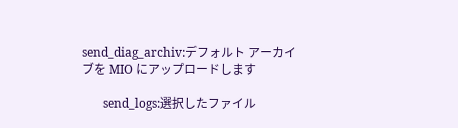send_diag_archiv:デフォルト アーカイブを MIO にアップロードします

       send_logs:選択したファイル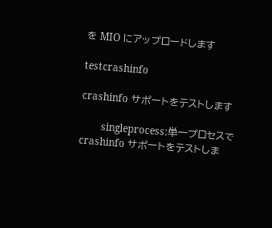を MIO にアップロードします

testcrashinfo

crashinfo サポートをテストします

       singleprocess:単一プロセスで crashinfo サポートをテストしま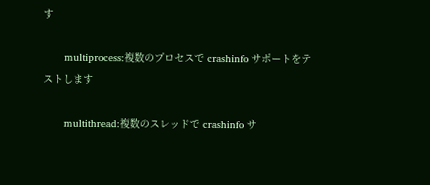す

       multiprocess:複数のプロセスで crashinfo サポートをテストします

       multithread:複数のスレッドで crashinfo サ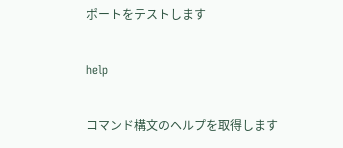ポートをテストします

help

コマンド構文のヘルプを取得します